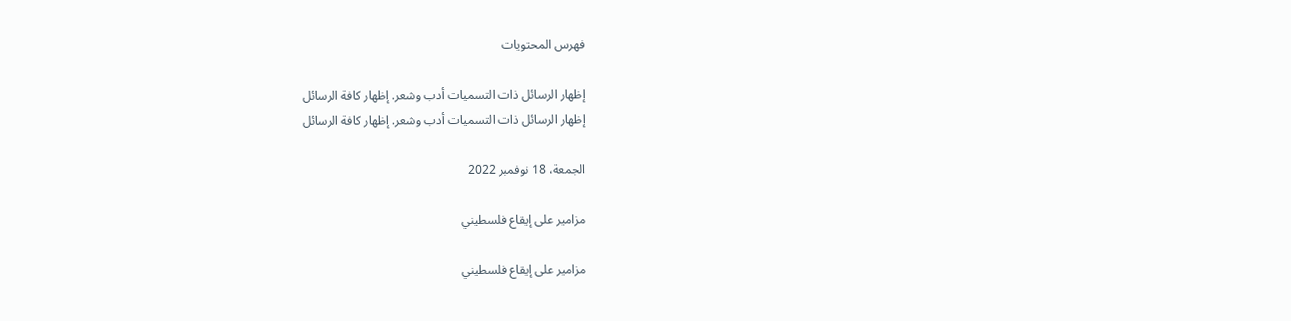فهرس المحتويات

إظهار الرسائل ذات التسميات أدب وشعر. إظهار كافة الرسائل
إظهار الرسائل ذات التسميات أدب وشعر. إظهار كافة الرسائل

الجمعة، 18 نوفمبر 2022

مزامير على إيقاع فلسطيني

مزامير على إيقاع فلسطيني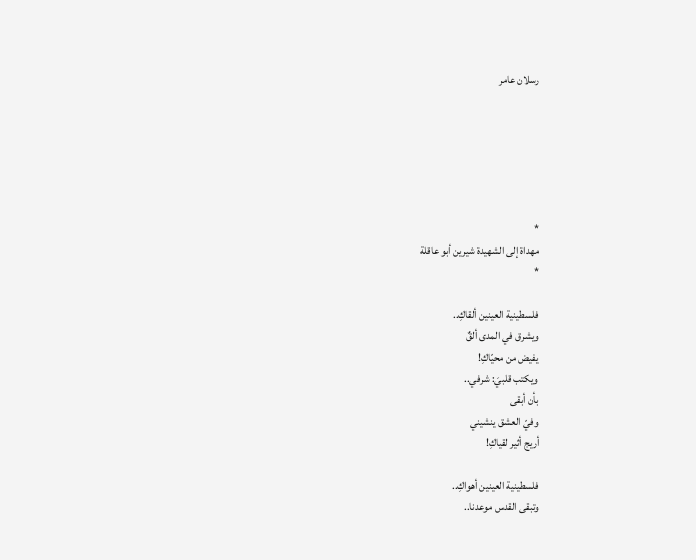رسلان عامر






*
مهداة إلى الشهيدة شيرين أبو عاقلة
*

فلسطينية العينين ألقاكِ..
ويشرق في المدى ألقٌ
يفيض من محيّاكِ!
ويكتب قلبيَ: شرفي..
بأن أبقى
وفيّ العشق ينشيني
أريج أثير لقياكِ!

فلسطينية العينين أهواكِ..
وتبقى القدس موعدنا..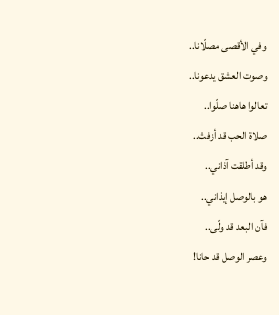وفي الأقصى مصلّانا..
وصوت العشق يدعونا..
تعالوا هاهنا صلّوا..
صلاة الحب قد أزفتْ..
وقد أطلقت آذاني..
هو بالوصل إيذاني..
فآن البعد قد ولّى..
وعصر الوصل قد حانا!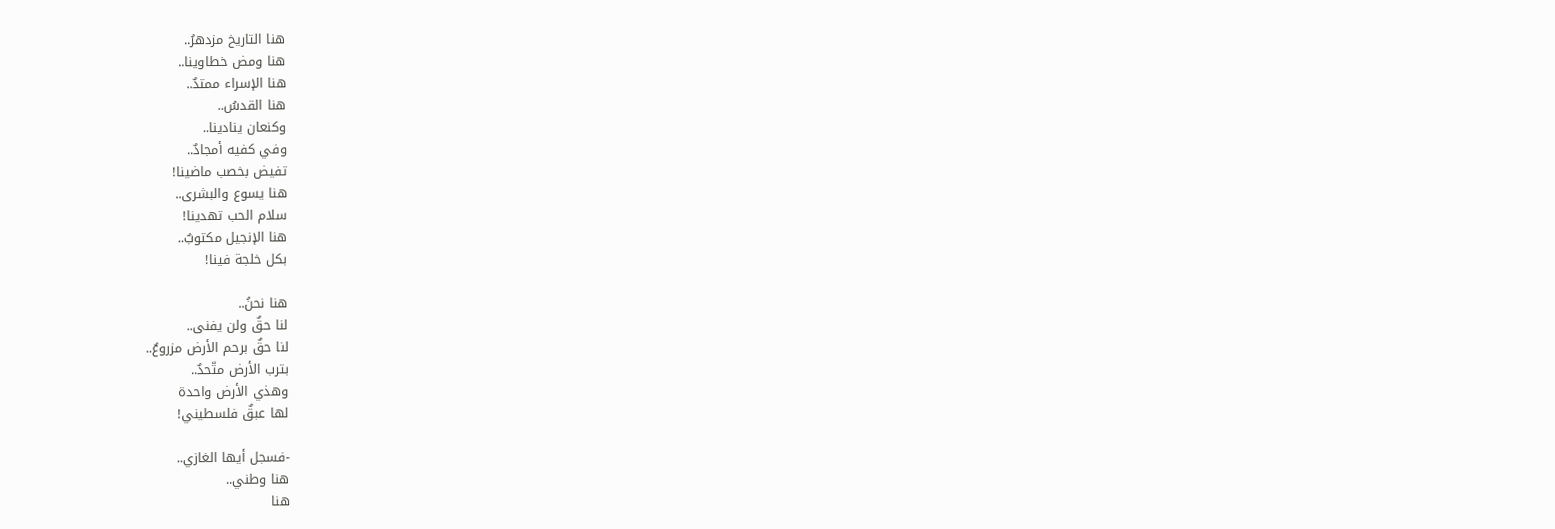هنا التاريخ مزدهرُ..
هنا ومض خطاوينا..
هنا الإسراء ممتدٌ..
هنا القدسُ..
وكنعان ينادينا..
وفي كفيه أمجادٌ..
تفيض بخصب ماضينا!
هنا يسوع والبشرى..
سلام الحب تهدينا!
هنا الإنجيل مكتوبٌ..
بكل خلجة فينا!

هنا نحنُ..
لنا حقٌ ولن يفنى..
لنا حقٌ برحم الأرض مزروعٌ..
بترب الأرض متّحدٌ..
وهذي الأرض واحدة
لها عبقٌ فلسطيني!

-فسجل أيها الغازي..
هنا وطني..
هنا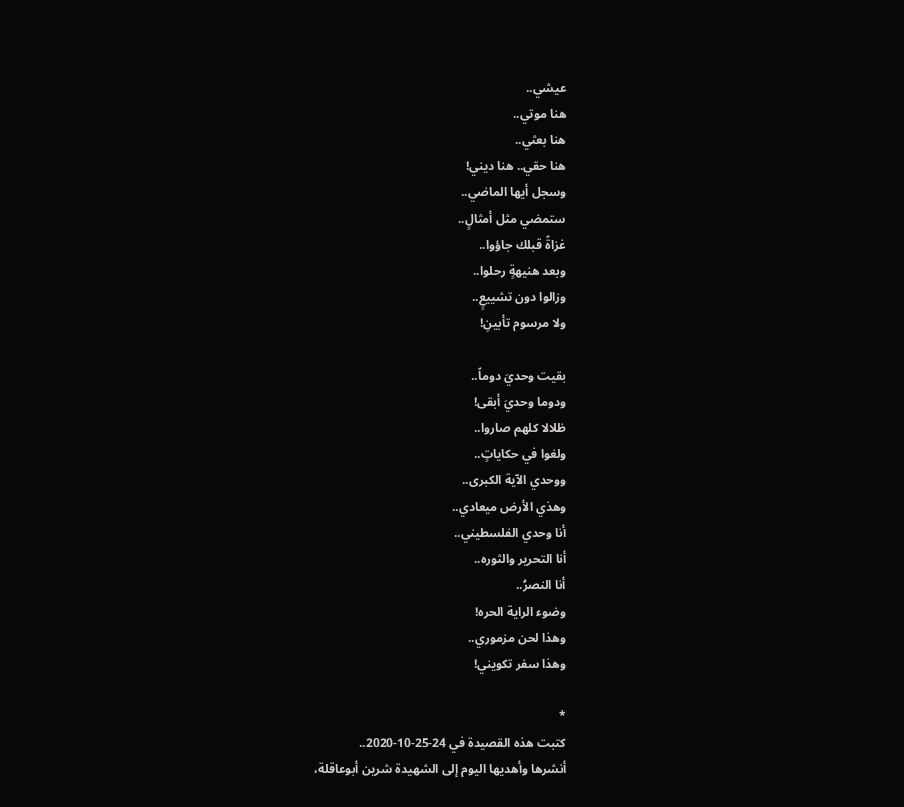عيشي..
هنا موتي..
هنا بعثي..
هنا حقي.. هنا ديني!
وسجل أيها الماضي..
ستمضي مثل أمثالٍ..
غزاةً قبلك جاؤوا..
وبعد هنيهةٍ رحلوا..
وزالوا دون تشييعٍ..
ولا مرسوم تأبينِ!

بقيت وحديَ دوماً..
ودوما وحديَ أبقى!
ظلالا كلهم صاروا..
ولغوا في حكاياتٍ..
ووحدي الآية الكبرى..
وهذي الأرض ميعادي..
أنا وحدي الفلسطيني..
أنا التحرير والثوره..
أنا النصرُ..
وضوء الراية الحره!
وهذا لحن مزموري..
وهذا سفر تكويني!

*
كتبت هذه القصيدة في 24-25-10-2020..
أنشرها وأهديها اليوم إلى الشهيدة شرين أبوعاقلة،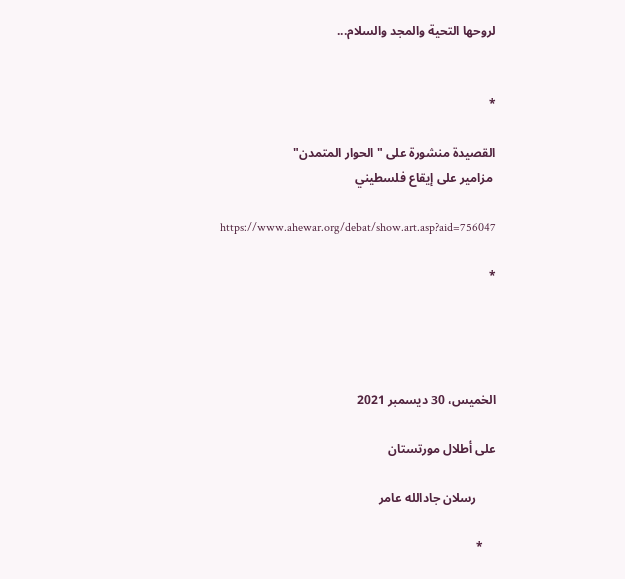لروحها التحية والمجد والسلام...


*

القصيدة منشورة على "الحوار المتمدن"
 مزامير على إيقاع فلسطيني

https://www.ahewar.org/debat/show.art.asp?aid=756047

*




الخميس، 30 ديسمبر 2021

على أطلال مورتستان

      رسلان جادالله عامر

    *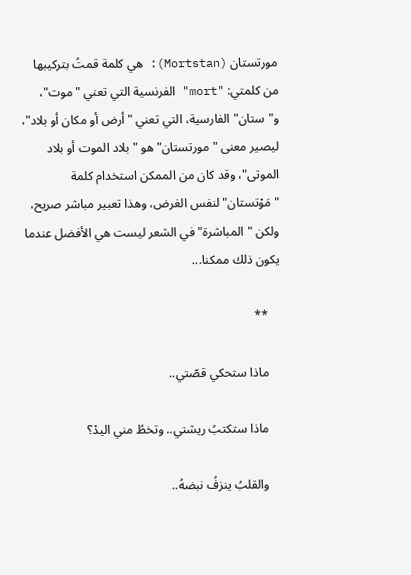مورتستان (Mortstan): هي كلمة قمتُ بتركيبها من كلمتي: "mort" الفرنسية التي تعني "موت"، و"ستان" الفارسية، التي تعني "أرض أو مكان أو بلاد"، ليصير معنى "مورتستان" هو "بلاد الموت أو بلاد الموتى"، وقد كان من الممكن استخدام كلمة "مَوْتستان" لنفس الغرض، وهذا تعبير مباشر صريح، ولكن "المباشرة" في الشعر ليست هي الأفضل عندما يكون ذلك ممكنا...

    **

    ماذا ستحكي قصّتي..

    ماذا ستكتبُ ريشتي.. وتخطُ مني اليدْ؟

    والقلبُ ينزفُ نبضهُ..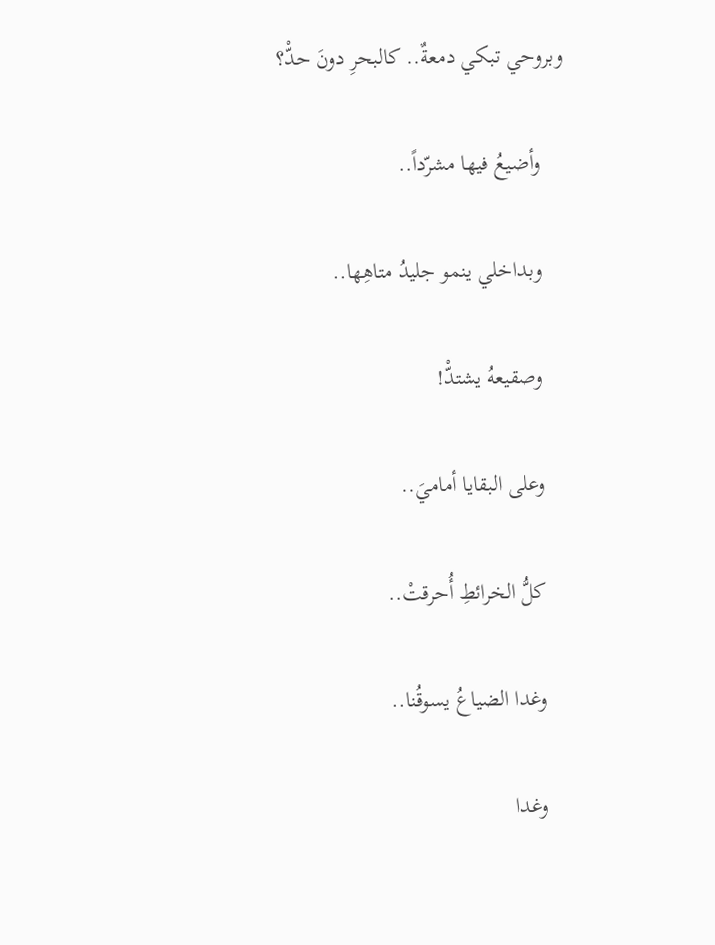وبروحي تبكي دمعةٌ.. كالبحرِ دونَ حدّْ؟

    وأضيعُ فيها مشرّداً..

    وبداخلي ينمو جليدُ متاهِها..

    وصقيعهُ يشتدّْ!

    وعلى البقايا أماميَ..

    كلُّ الخرائطِ أُحرقتْ..

    وغدا الضياعُ يسوقُنا..

    وغدا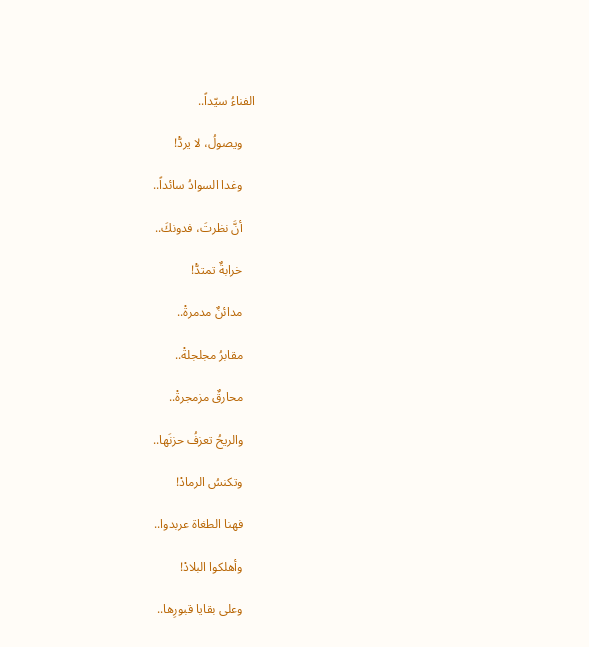الفناءُ سيّداً..

    ويصولُ، لا يردّْ!

    وغدا السوادُ سائداً..

    أنَّ نظرتَ، فدونكَ..

    خرابةٌ تمتدّْ!

    مدائنٌ مدمرةْ..

    مقابرُ مجلجلةْ..

    محارقٌ مزمجرةْ..

    والريحُ تعزفُ حزنَها..

    وتكنسُ الرمادْ!

    فهنا الطغاة عربدوا..

    وأهلكوا البلادْ!

    وعلى بقايا قبورِها..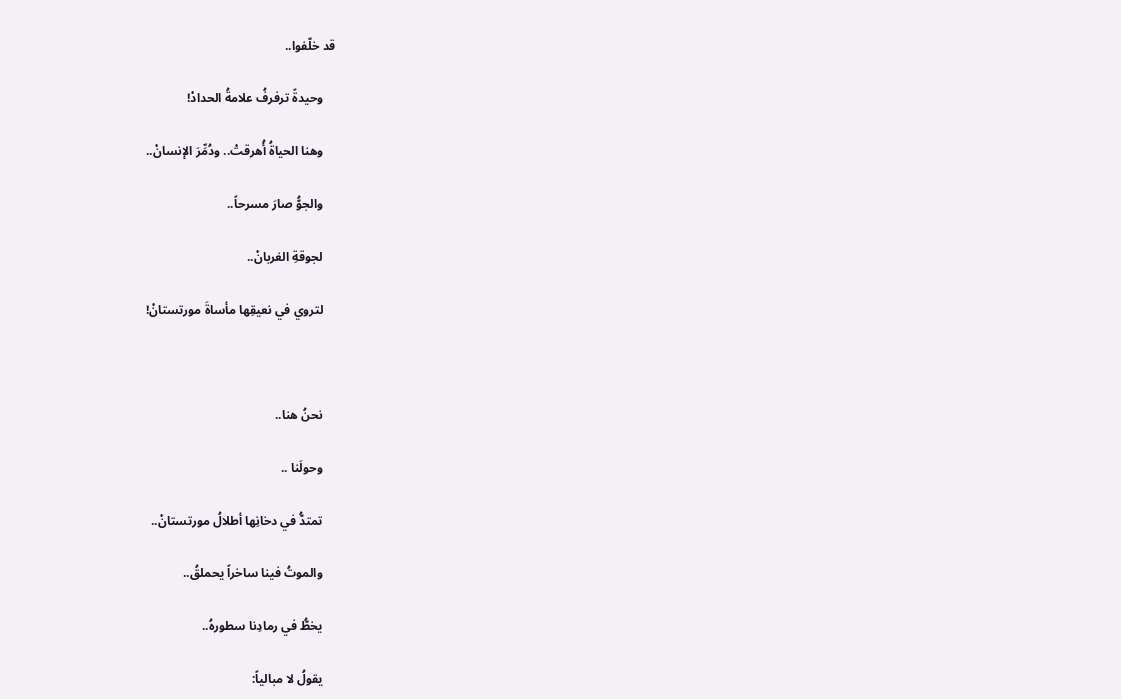قد خلّفوا..

    وحيدةً ترفرفُ علامةُ الحدادْ!

    وهنا الحياةُ أُهرقتْ.. ودُمِّرَ الإنسانْ..

    والجوُّ صارَ مسرحاً..

    لجوقةِ الغربانْ..

    لتروي في نعيقِها مأساةَ مورتستانْ!



    نحنُ هنا..

    وحولَنا ..

    تمتدُّ في دخانِها أطلالُ مورتستانْ..

    والموتُ فينا ساخراً يحملقُ..

    يخطُّ في رمادِنا سطورهُ..

    يقولُ لا مبالياً: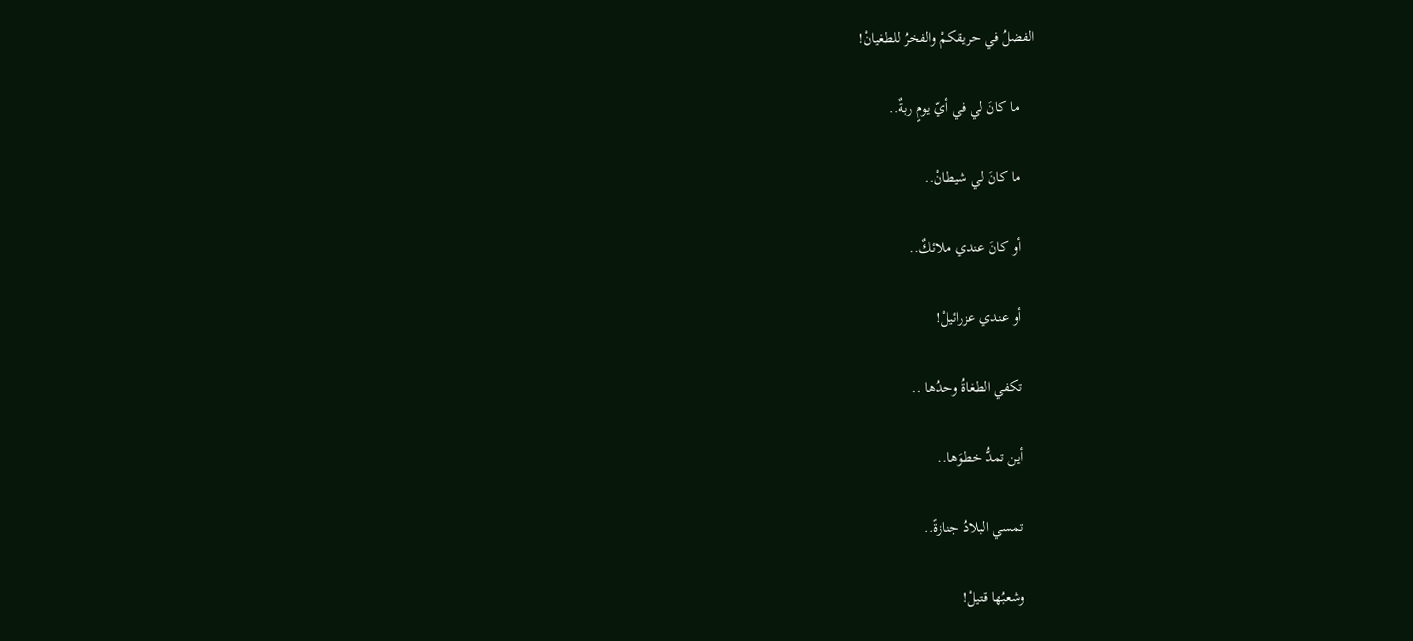الفضلُ في حريقكمْ والفخرُ للطغيانْ!

    ما كانَ لي في أيّ يومٍ ربةٌ..

    ما كانَ لي شيطانْ..

    أو كانَ عندي ملائكٌ..

    أو عندي عزرائيلْ!

    تكفي الطغاةُ وحدُها ..

    أين تمدُّ خطوَها..

    تمسي البلادُ جنازةً..

    وشعبُها قتيلْ!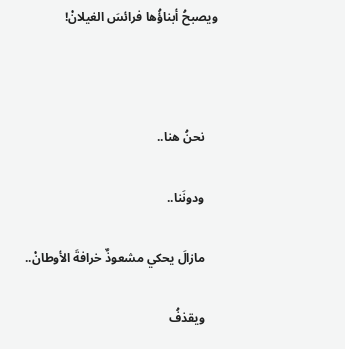ويصبحُ أبناؤُها فرائسَ الغيلانْ!



    نحنُ هنا..

    ودونَنا..

    مازالَ يحكي مشعوذٌ خرافةَ الأوطانْ..

    ويقذفُ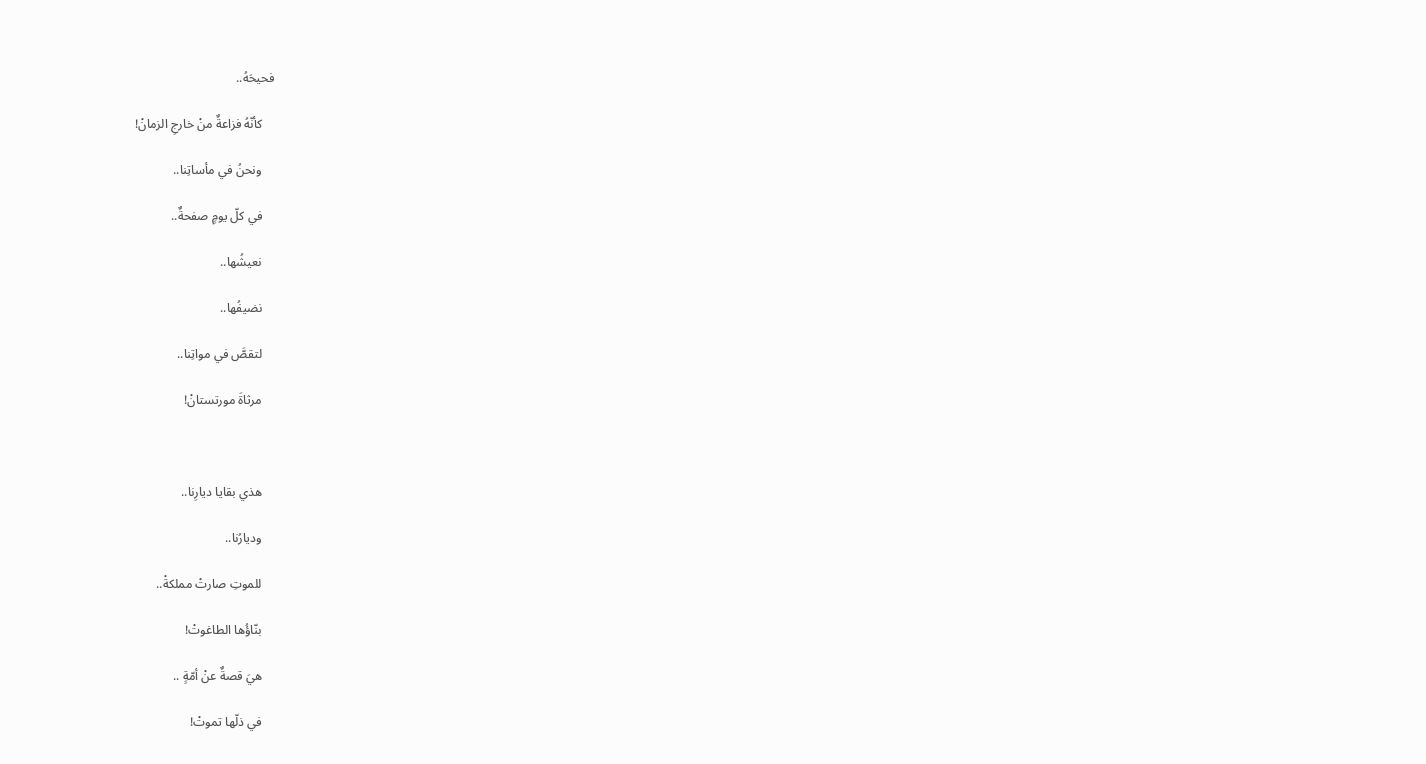فحيحَهُ..

    كأنّهُ فزاعةٌ منْ خارجِ الزمانْ!

    ونحنُ في مأساتِنا..

    في كلّ يومٍ صفحةٌ..

    نعيشُها..

    نضيفُها..

    لتقصَّ في مواتِنا..

    مرثاةَ مورتستانْ!



    هذي بقايا ديارِنا..

    وديارُنا..

    للموتِ صارتْ مملكةْ..

    بنّاؤُها الطاغوتْ!

    هيَ قصةٌ عنْ أمّةٍ ..

    في ذلّها تموتْ!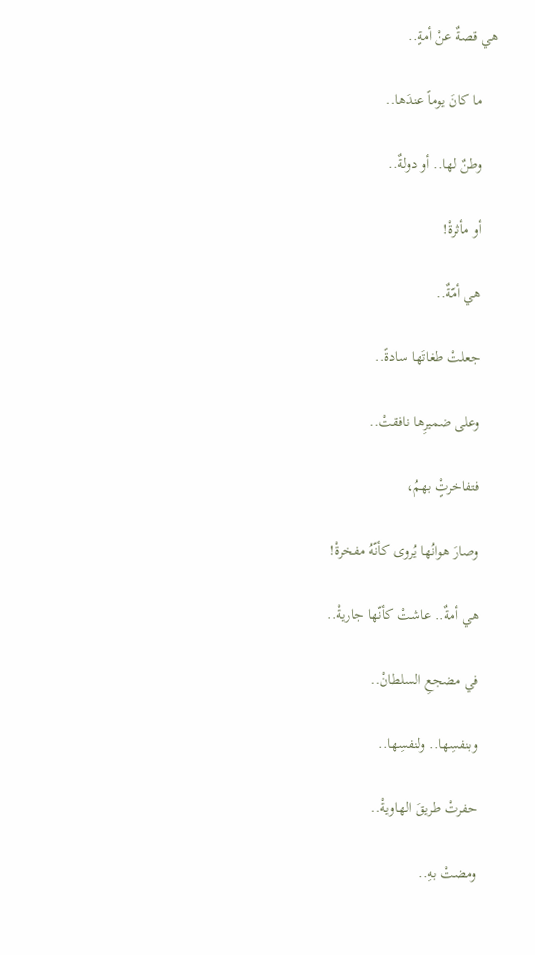هي قصةٌ عنْ أمةٍ..

    ما كانَ يوماً عندَها..

    وطنٌ لها.. أو دولةٌ..

    أو مأثرةْ!

    هي أمّةٌ..

    جعلتْ طغاتَها سادةً..

    وعلى ضميرِها نافقتْ..

    فتفاخرتٍْ بهمُ،

    وصارَ هوانُها يُروى كأنّهُ مفخرةْ!

    هي أمةٌ.. عاشتْ كأنّها جاريةْ..

    في مضجعِ السلطانْ..

    وبنفسِها.. ولنفسِها..

    حفرتْ طريقَ الهاويةْ..

    ومضتْ بهِ..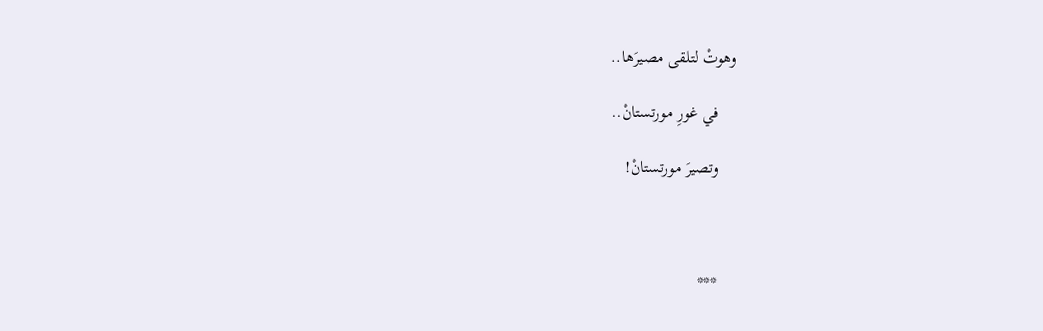وهوتْ لتلقى مصيرَها..

    في غورِ مورتستانْ..

    وتصيرَ مورتستانْ!



    ***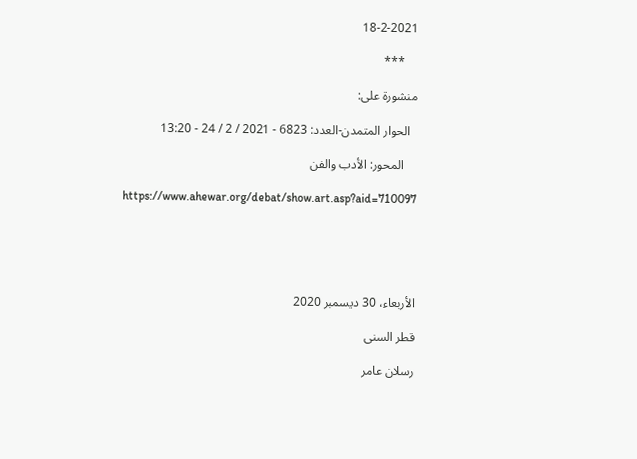18-2-2021

    ***

منشورة على:

  الحوار المتمدن-العدد: 6823 - 2021 / 2 / 24 - 13:20

    المحور: الأدب والفن

https://www.ahewar.org/debat/show.art.asp?aid=710097





الأربعاء، 30 ديسمبر 2020

قطر السنى

رسلان عامر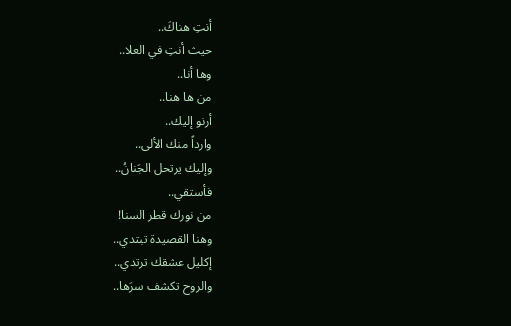أنتِ هناكَ..
حيث أنتِ في العلا..
وها أنا..
من ها هنا..
أرنو إليك..
وارداً منك الألى..
وإليك يرتحل الجَنانُ..
فأستقي..
من نورك قطر السنا!
وهنا القصيدة تبتدي..
إكليل عشقك ترتدي..
والروح تكشف سرَها..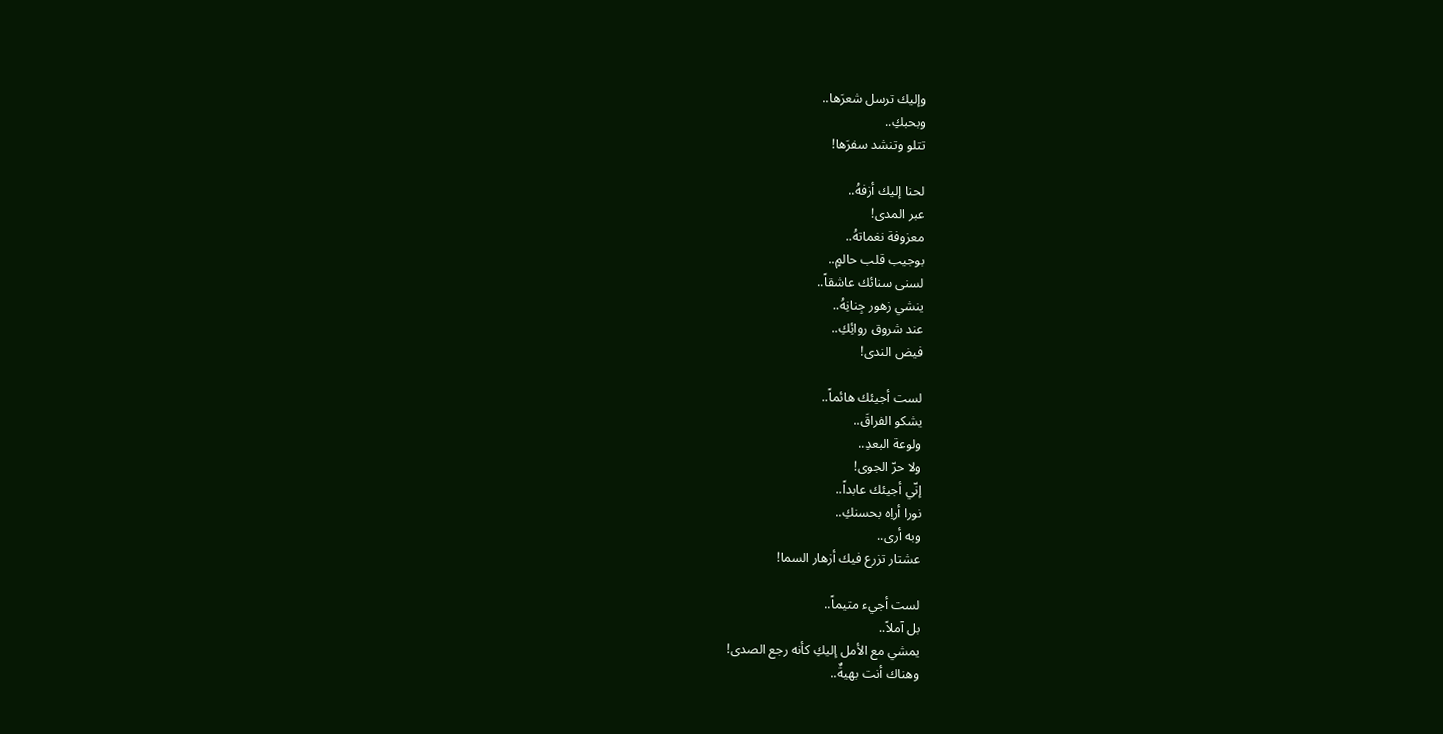وإليك ترسل شعرَها..
وبحبكِ..
تتلو وتنشد سفرَها!

لحنا إليك أزفهُ..
عبر المدى!
معزوفة نغماتهُ..
بوجيب قلب حالمٍ..
لسنى سنائك عاشقاً..
ينشي زهور جِنانِهُ..
عند شروق روائِكِ..
فيض الندى!

لست أجيئك هائماً..
يشكو الفراقَ..
ولوعة البعدِ..
ولا حرّ الجوى!
إنّي أجيئك عابداً..
نورا أراِه بحسنكِ..
وبه أرى..
عشتار تزرع فيك أزهار السما!

لست أجيء متيماً..
بل آملاً..
يمشي مع الأمل إليكِ كأنه رجع الصدى!
وهناك أنت بهيةٌ..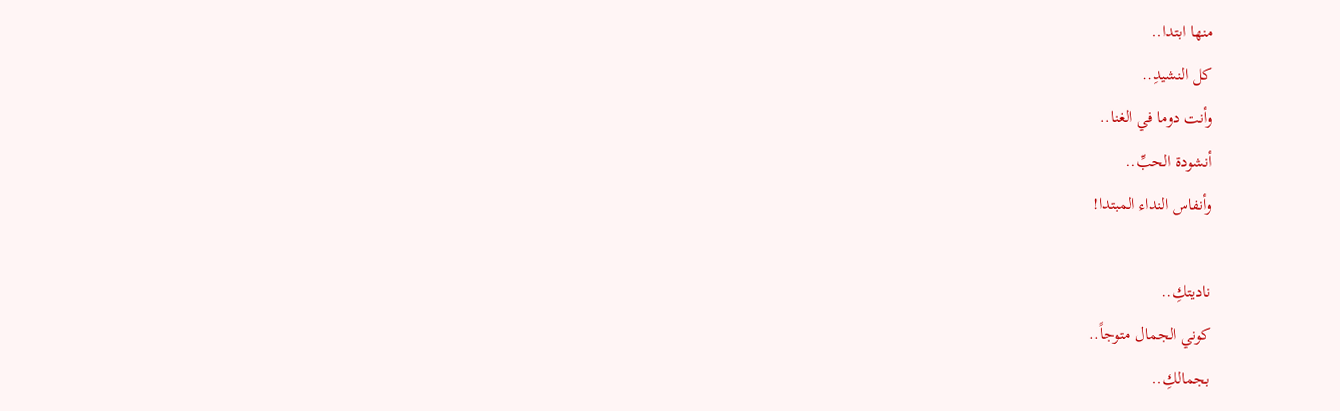منها ابتدا..
كل النشيدِ..
وأنت دوما في الغنا..
أنشودة الحبِّ..
وأنفاس النداء المبتدا!

ناديتكِ..
كوني الجمال متوجاً..
بجمالكِ..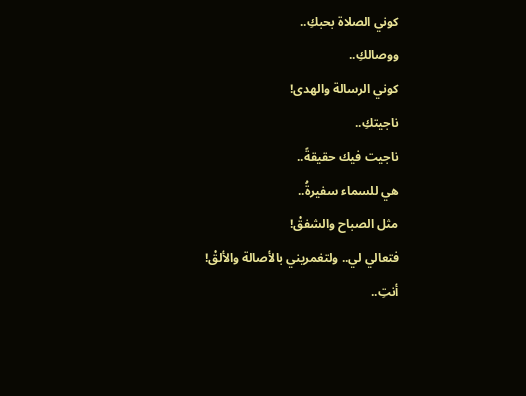كوني الصلاة بحبكِ..
ووصالكِ..
كوني الرسالة والهدى!
ناجيتكِ..
ناجيت فيك حقيقةً..
هي للسماء سفيرةُ..
مثل الصباح والشفقْ!
فتعالي لي.. ولتغمريني بالأصالة والألقْ!
أنتِ..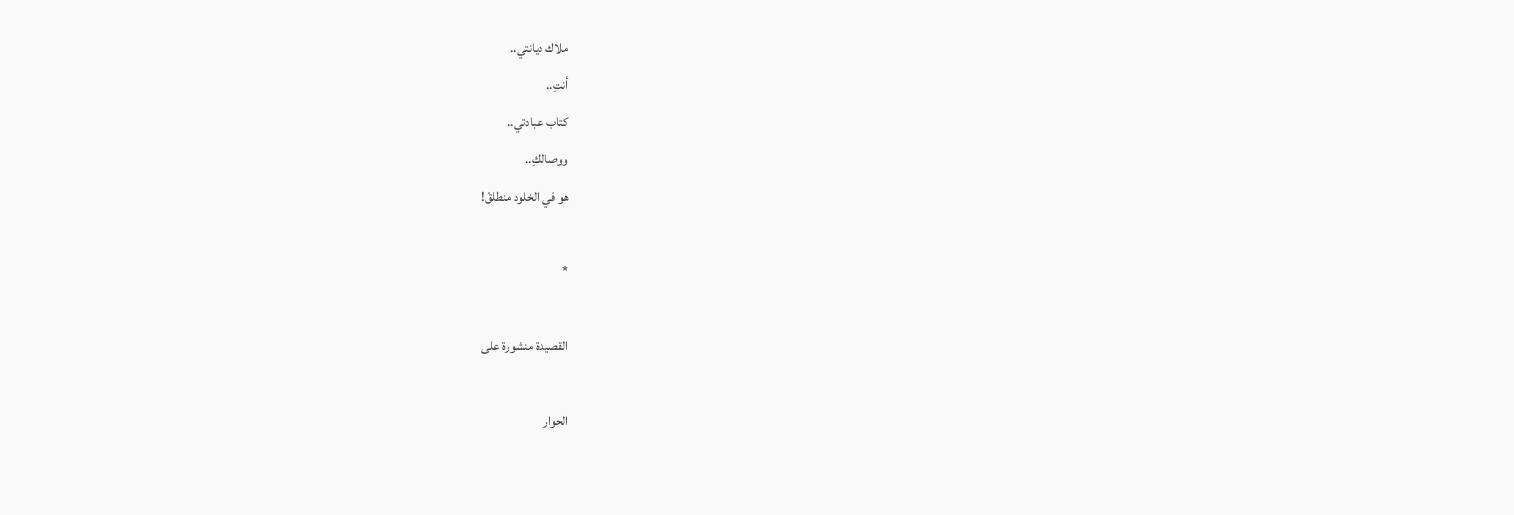ملاك ديانتي..
أنتِ..
كتاب عبادتي..
ووصالكِ..
هو في الخلود منطلقْ!

*

القصيدة منشورة على

الحوار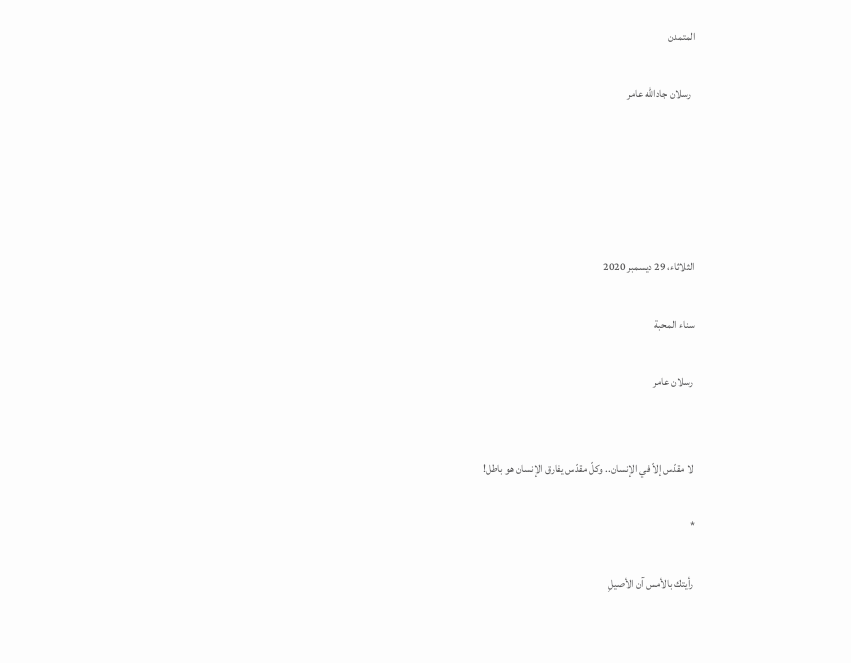المتمدن

  رسلان جادالله عامر





الثلاثاء، 29 ديسمبر 2020

سناء المحبة

 رسلان عامر


 لا مقدّس إلاّ في الإنسان.. وكلّ مقدّس يفارق الإنسان هو باطل!

*

 رأيتك بالأمس آن الأصيلِ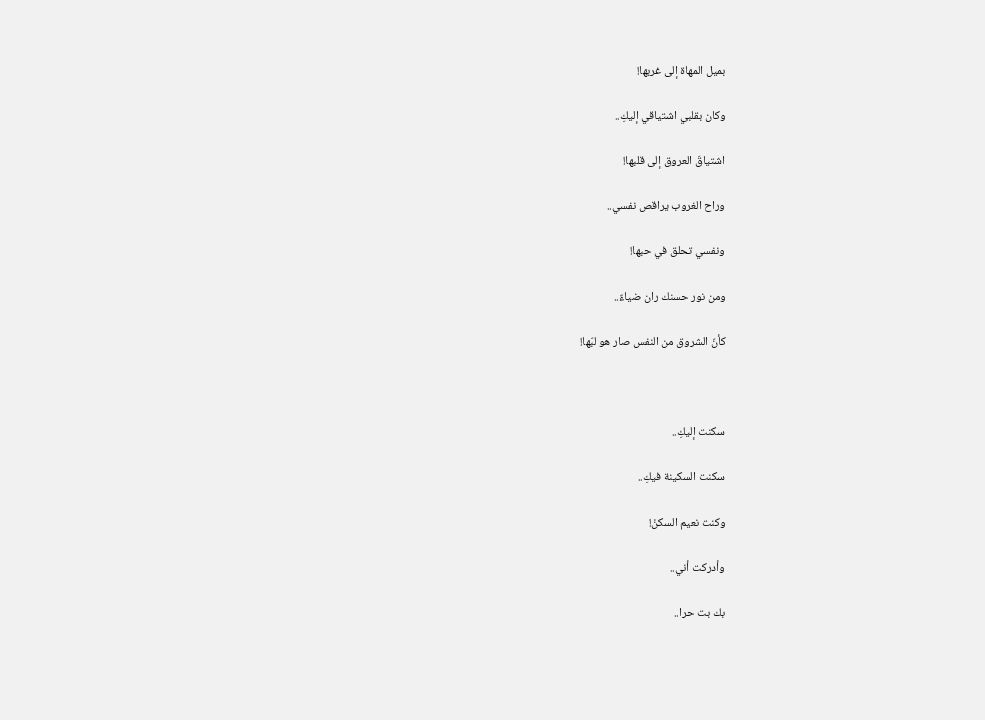بميل المهاة إلى غربها!

وكان بقلبي اشتياقي إليكِ..

اشتياقَ العروق إلى قلبها!

وراح الغروب يراقص نفسي..

ونفسي تحلق في حبها!

ومن نور حسنك ران ضياءٌ..

كأنّ الشروق من النفس صار هو لبّها!



سكنت إليكِ..

سكنت السكينة فيكِ..

وكنت نعيم السكنْ!

وأدركت أني..

بك بت حرا..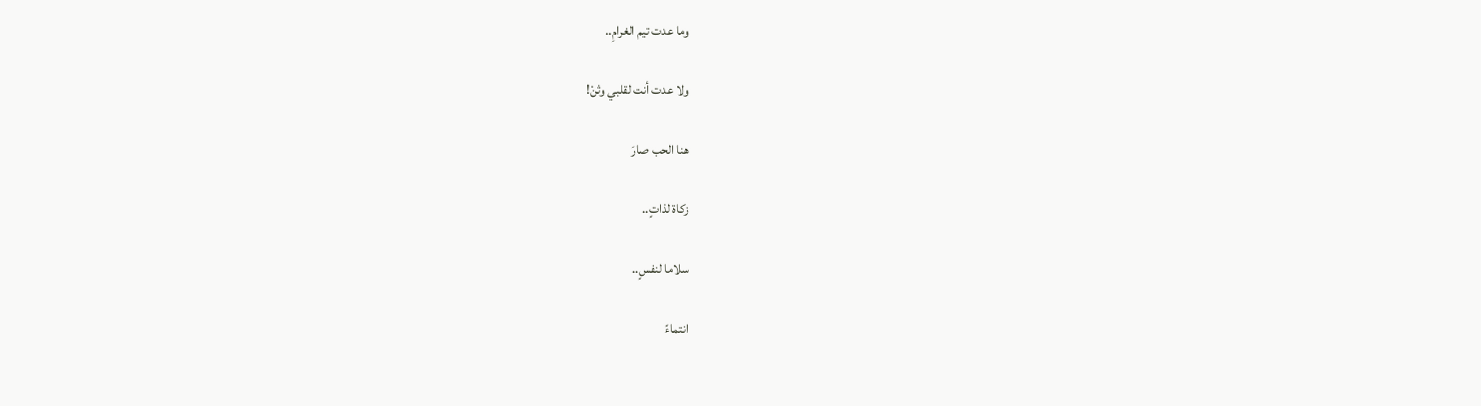وما عدت تيم الغرامِ..

ولا عدت أنت لقلبي وثنْ!

هنا الحب صارَ

زكاة لذاتٍ..

سلاما لنفسٍ..

انتماءً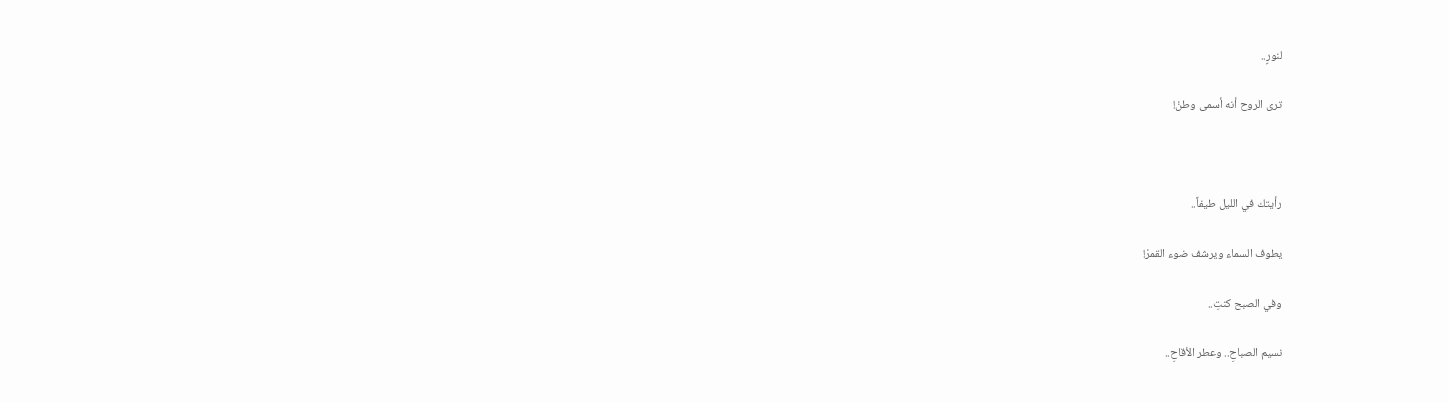لنورٍ..

ترى الروح أنه أسمى وطنْ!



رأيتك في الليل طيفاً..

يطوف السماء ويرشف ضوء القمرْ!

وفي الصبح كنتِ..

نسيم الصباحِ.. وعطر الأقاحِ..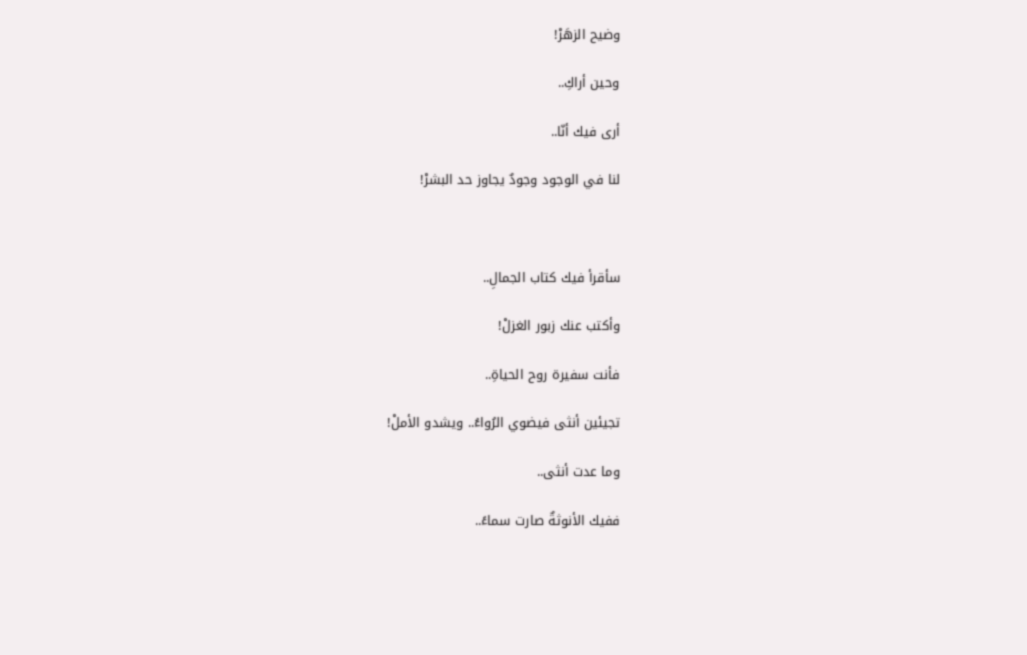وضيح الزهَرْ!

وحين أراكِ..

أرى فيك أنّا..

لنا في الوجود وجودٌ يجاوز حد البشرْ!



سأقرأ فيك كتاب الجمالِ..

وأكتب عنك زبور الغزلْ!

فأنت سفيرة روح الحياةِ..

تجيئين أنثى فيضوي الرُواءُ.. ويشدو الأملْ!

وما عدت أنثى..

ففيك الأنوثةٌ صارت سماءً..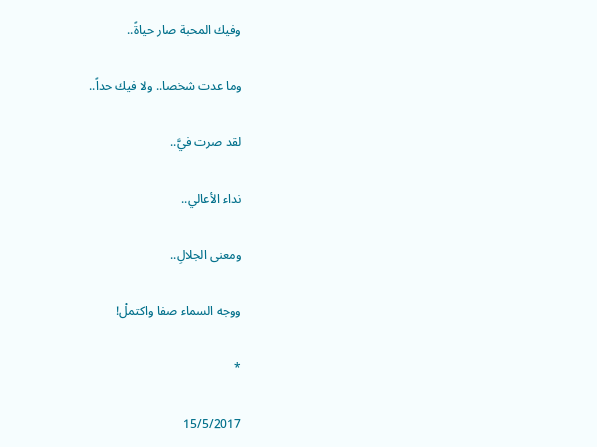وفيك المحبة صار حياةً..

وما عدت شخصا.. ولا فيك حداً..

لقد صرت فيَّ..

نداء الأعالي..

ومعنى الجلالِ..

ووجه السماء صفا واكتملْ!

*

15/5/2017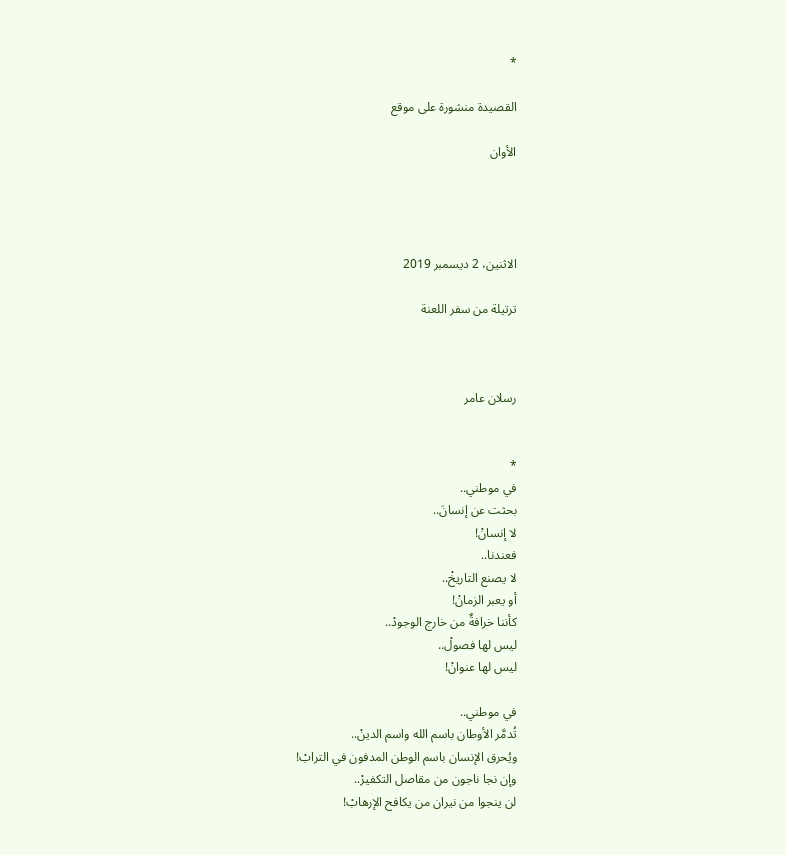*

القصيدة منشورة على موقع

الأوان




الاثنين، 2 ديسمبر 2019

ترتيلة من سفر اللعنة



رسلان عامر


*
في موطني..
بحثت عن إنسانَ..
لا إنسانْ!
فعندنا..
لا يصنع التاريخْ..
أو يعبر الزمانْ!
كأننا خرافةٌ من خارج الوجودْ..
ليس لها فصولْ..
ليس لها عنوانْ!

في موطني..
تُدمَّر الأوطان باسم الله واسم الدينْ..
ويُحرق الإنسان باسم الوطن المدفون في الترابْ!
وإن نجا ناجون من مقاصل التكفيرْ..
لن ينجوا من نيران من يكافح الإرهابْ!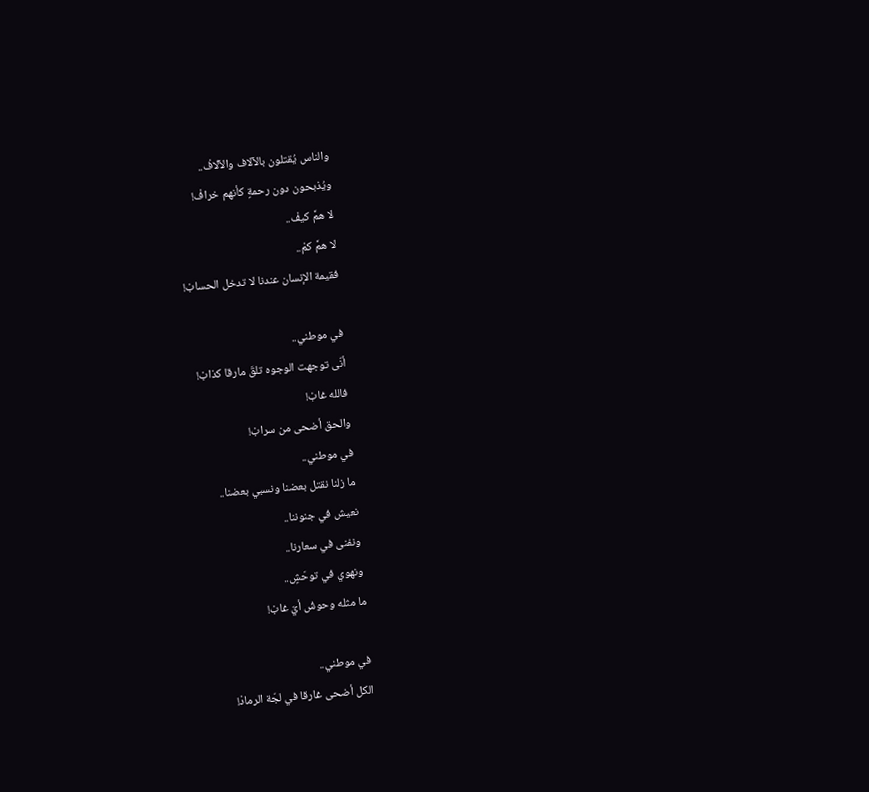والناس يُقتلون بالآلاف والآلافْ..
ويُذبحون دون رحمةٍ كأنهم خرافْ!
لا همَّ كيفْ..
لا همَّ كمْ..
فقيمة الإنسان عندنا لا تدخل الحسابْ!

في موطني..
أنّى توجهت الوجوه تلقَ مارقا كذابْ!
فالله غابْ!
والحق أضحى من سرابْ!
في موطني..
ما زلنا نقتل بعضنا ونسبي بعضنا..
نعيش في جنوننا..
ونفنى في سعارنا..
ونهوي في توحّشٍ..
ما مثله وحوشُ أيّ غابْ!

في موطني..
الكل أضحى غارقا في لجّة الرمادْ!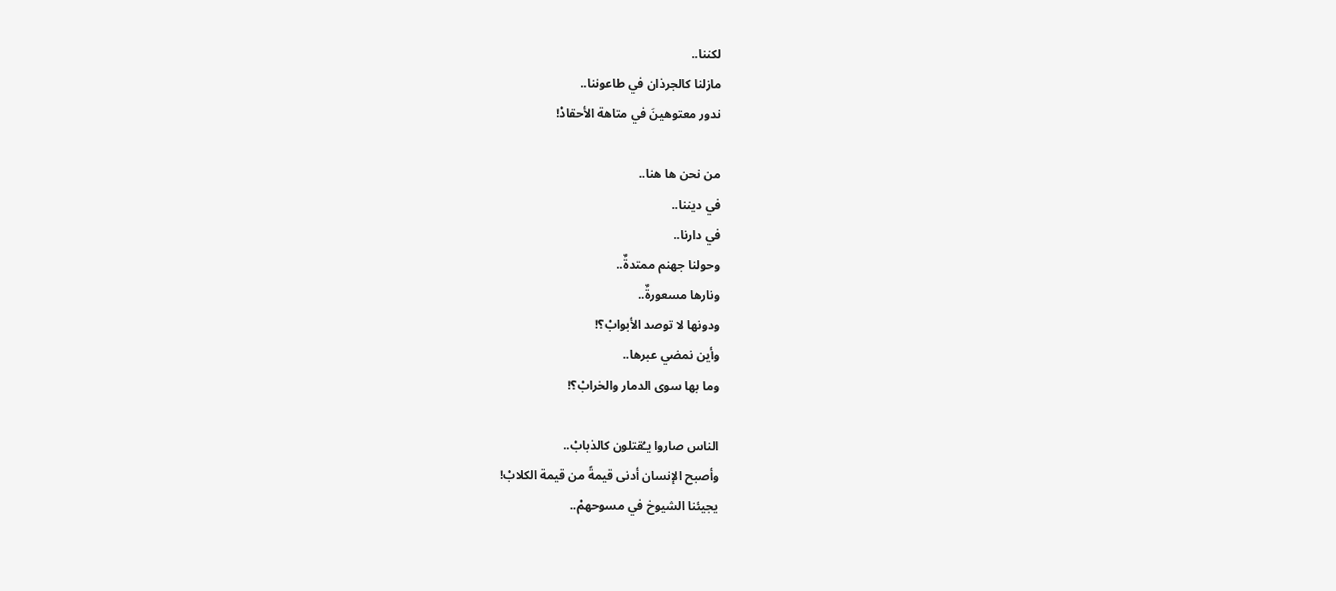لكننا..
مازلنا كالجرذان في طاعوننا..
ندور معتوهينَ في متاهة الأحقادْ!

من نحن ها هنا..
في ديننا..
في دارنا..
وحولنا جهنم ممتدةٌ..
ونارها مسعورةٌ..
ودونها لا توصد الأبوابْ؟!
وأين نمضي عبرها..
وما بها سوى الدمار والخرابْ؟!

الناس صاروا يـُقتلون كالذبابْ..
وأصبح الإنسان أدنى قيمةً من قيمة الكلابْ!
يجيئنا الشيوخ في مسوحهمْ..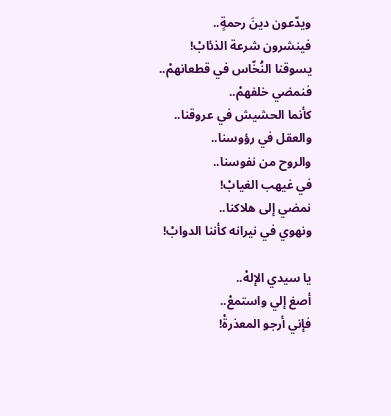ويدّعون دينَ رحمةٍ..
فينشرون شرعة الذئابْ!
يسوقنا النُخّاس في قطعانهمْ..
فنمضي خلفهمْ..
كأنما الحشيش في عروقنا..
والعقل في رؤوسنا..
والروح من نفوسنا..
في غيهب الغيابْ!
نمضي إلى هلاكنا..
ونهوي في نيرانه كأننا الدوابْ!

يا سيدي الإلهْ..
أصغ إلي واستمعْ..
فإني أرجو المعذرةْ!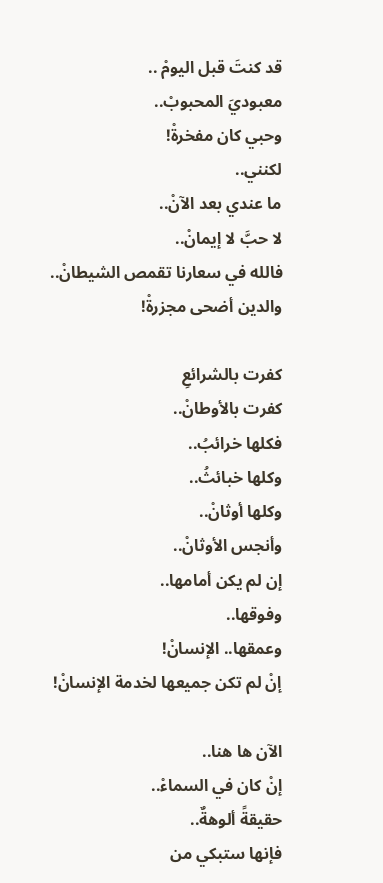قد كنتَ قبل اليومْ ..
معبوديَ المحبوبْ..
وحبي كان مفخرةْ!
لكنني..
ما عندي بعد الآنْ..
لا حبَّ لا إيمانْ..
فالله في سعارنا تقمص الشيطانْ..
والدين أضحى مجزرةْ!

كفرت بالشرائعِ
كفرت بالأوطانْ..
فكلها خرائبُ..
وكلها خبائثُ..
وكلها أوثانْ..
وأنجس الأوثانْ..
إن لم يكن أمامها..
وفوقها..
وعمقها.. الإنسانْ!
إنْ لم تكن جميعها لخدمة الإنسانْ!

الآن ها هنا..
إنْ كان في السماءْ..
حقيقةً ألوهةٌ..
فإنها ستبكي من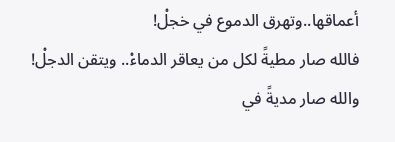أعماقها..وتهرق الدموع في خجلْ!
فالله صار مطيةً لكل من يعاقر الدماءْ.. ويتقن الدجلْ!
والله صار مديةً في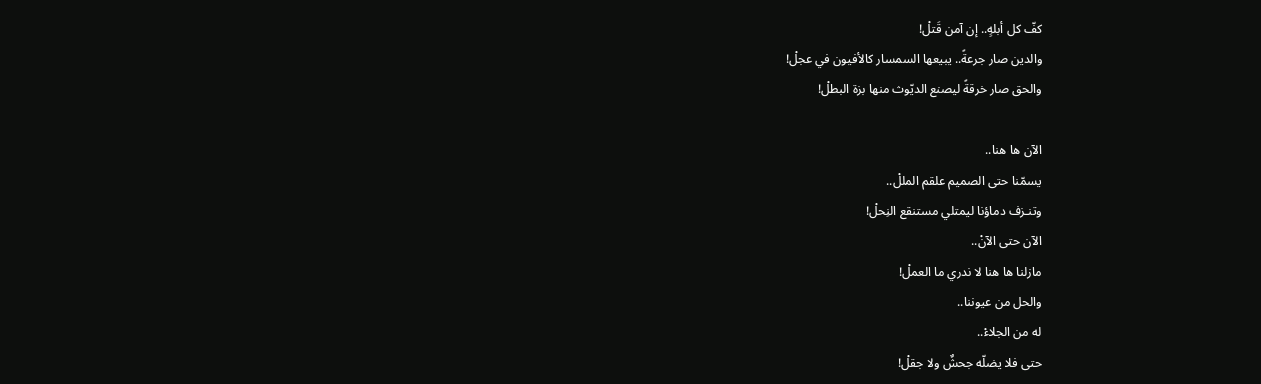كفّ كل أبلهٍ.. إن آمن قَتلْ!
والدين صار جرعةً.. يبيعها السمسار كالأفيون في عجلْ!
والحق صار خرقةً ليصنع الديّوث منها بزة البطلْ!

الآن ها هنا..
يسمّنا حتى الصميم علقم المللْ..
وتنـزف دماؤنا ليمتلي مستنقع النِحلْ!
الآن حتى الآنْ..
مازلنا ها هنا لا ندري ما العملْ!
والحل من عيوننا..
له من الجلاءْ..
حتى فلا يضلّه جحشٌ ولا جقلْ!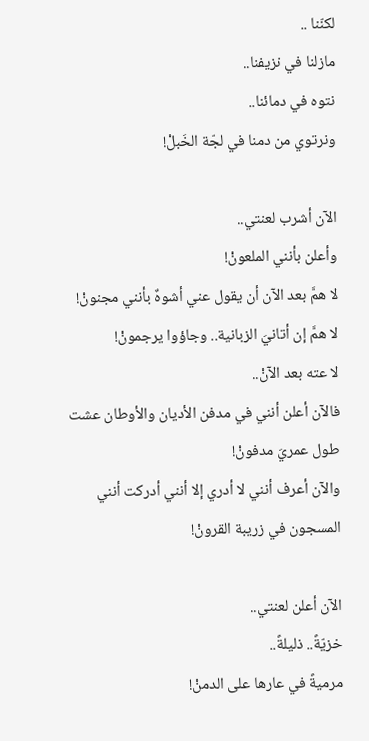لكنّنا ..
مازلنا في نزيفنا..
نتوه في دمائنا..
ونرتوي من دمنا في لجّة الخَبلْ!

الآن أشرب لعنتي..
وأعلن بأنني الملعونْ!
لا همَّ بعد الآن أن يقول عني أشوهٌ بأنني مجنونْ!
لا همَّ إن أتانيَ الزبانية.. وجاؤوا يرجمونْ!
لا عته بعد الآنْ..
فالآن أعلن أنني في مدفن الأديان والأوطان عشت طول عمريَ مدفونْ!
والآن أعرف أنني لا أدري إلا أنني أدركت أنني المسجون في زريبة القرونْ!

الآن أعلن لعنتي..
خزيّةً.. ذليلةً..
مرميةً في عارها على الدمنْ!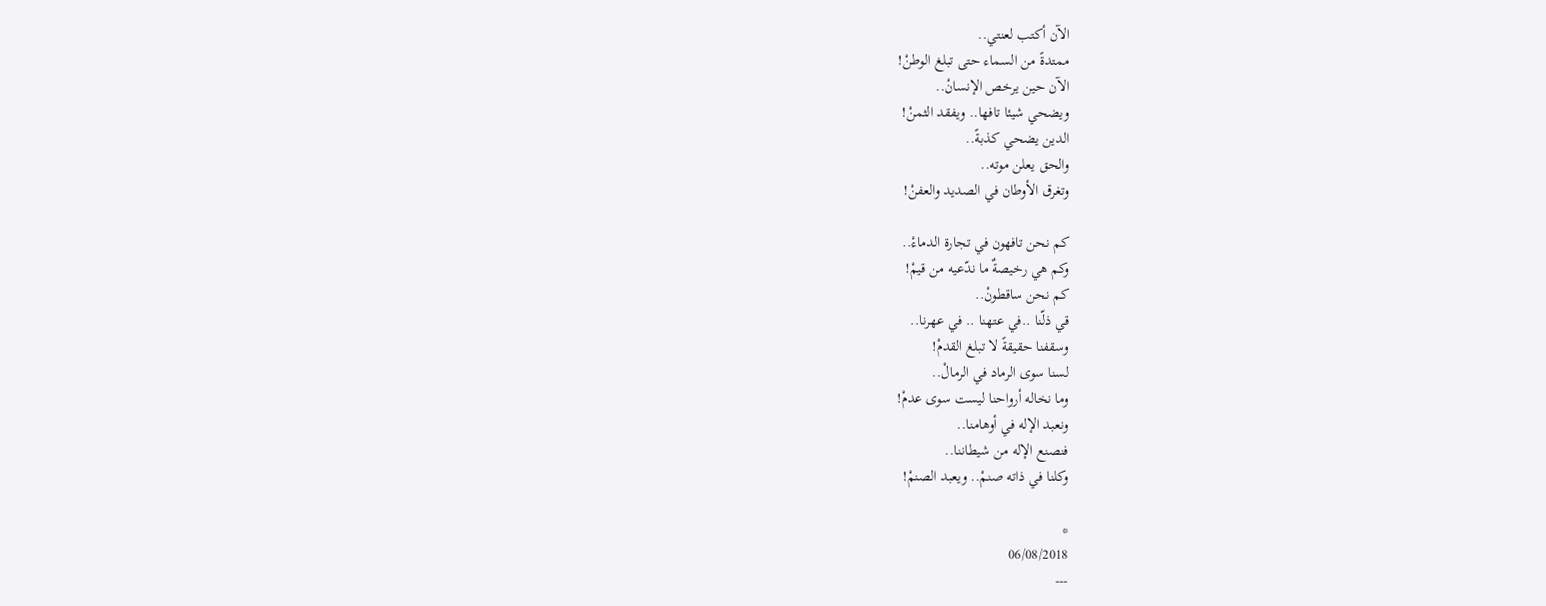الآن أكتب لعنتي..
ممتدةً من السماء حتى تبلغ الوطنْ!
الآن حين يرخص الإنسانْ..
ويضحي شيئا تافها.. ويفقد الثمنْ!
الدين يضحي كذبةً..
والحق يعلن موته..
وتغرق الأوطان في الصديد والعفنْ!

كم نحن تافهون في تجارة الدماءْ..
وكم هي رخيصةٌ ما ندّعيه من قيمْ!
كم نحن ساقطونْ..
قي ذلّنا ..في عتهنا .. في عهرنا..
وسقفنا حقيقةً لا تبلغ القدمْ!
لسنا سوى الرماد في الرمالْ..
وما نخاله أرواحنا ليست سوى عدمْ!
ونعبد الإله في أوهامنا..
فنصنع الإله من شيطاننا..
وكلنا في ذاته صنمْ.. ويعبد الصنمْ!

*
06/08/2018
---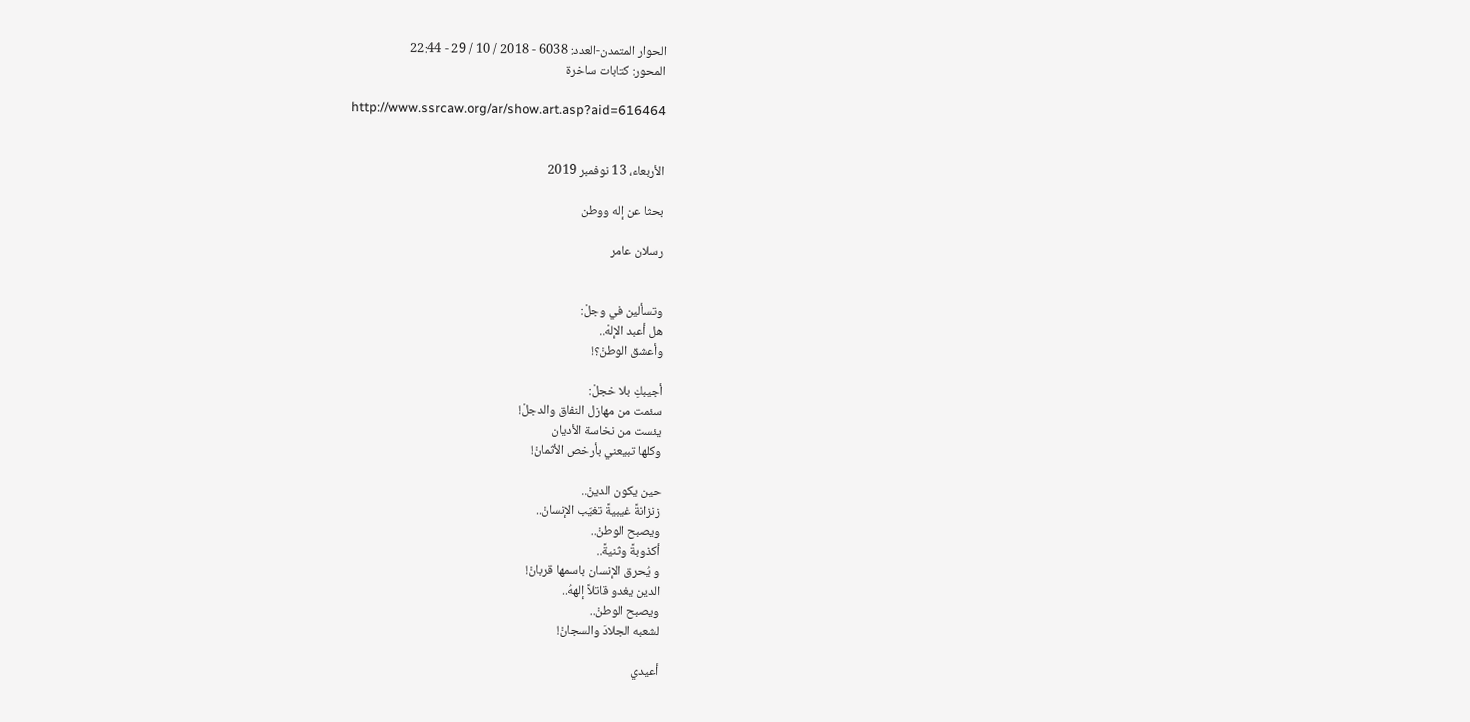الحوار المتمدن-العدد: 6038 - 2018 / 10 / 29 - 22:44
المحور: كتابات ساخرة

http://www.ssrcaw.org/ar/show.art.asp?aid=616464


الأربعاء، 13 نوفمبر 2019

بحثا عن إله ووطن

رسلان عامر


وتسألين في وجلْ:
هل أعبد الإلهْ..
وأعشق الوطنْ؟!

أجيبكِ بلا خجلْ:
سئمت من مهازل النفاق والدجلْ!
يئست من نخاسة الأديان
وكلها تبيعني بأرخص الأثمانْ!

حين يكون الدينْ..
زنزانةً غيبيةً تغيّب الإنسانْ..
ويصبح الوطنْ..
أكذوبةً وثنيةً..
و يُحرق الإنسان باسمها قربانْ!
الدين يغدو قاتلاً إلههُ..
ويصبح الوطنْ..
لشعبه الجلادَ والسجانْ!

أعيدي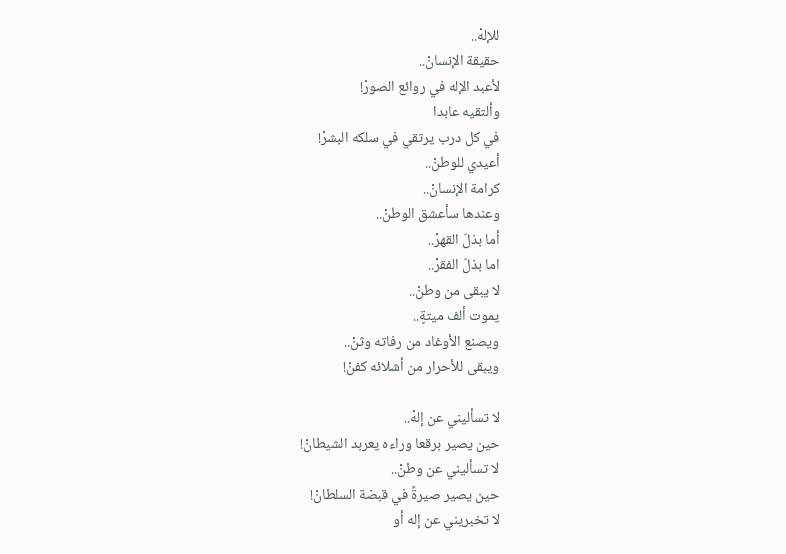للإلهْ..
حقيقة الإنسانْ..
لأعبد الإله في روائع الصورْ!
وألتقيه عابدا
في كل درب يرتقي في سلكه البشرْ!
أعيدي للوطنْ..
كرامة الإنسانْ..
وعندها سأعشق الوطنْ..
أما بذلّ القهرْ..
اما بذلّ الفقرْ..
لا يبقى من وطنْ..
يموت ألف ميتةٍ..
ويصنع الأوغاد من رفاته وثنْ..
ويبقى للأحرار من أشلائه كفنْ!

لا تسأليني عن إلهْ..
حين يصير برقعا وراءه يعربد الشيطانْ!
لا تسأليني عن وطنْ..
حين يصير صيرةً في قبضة السلطانْ!
لا تخبريني عن إله أو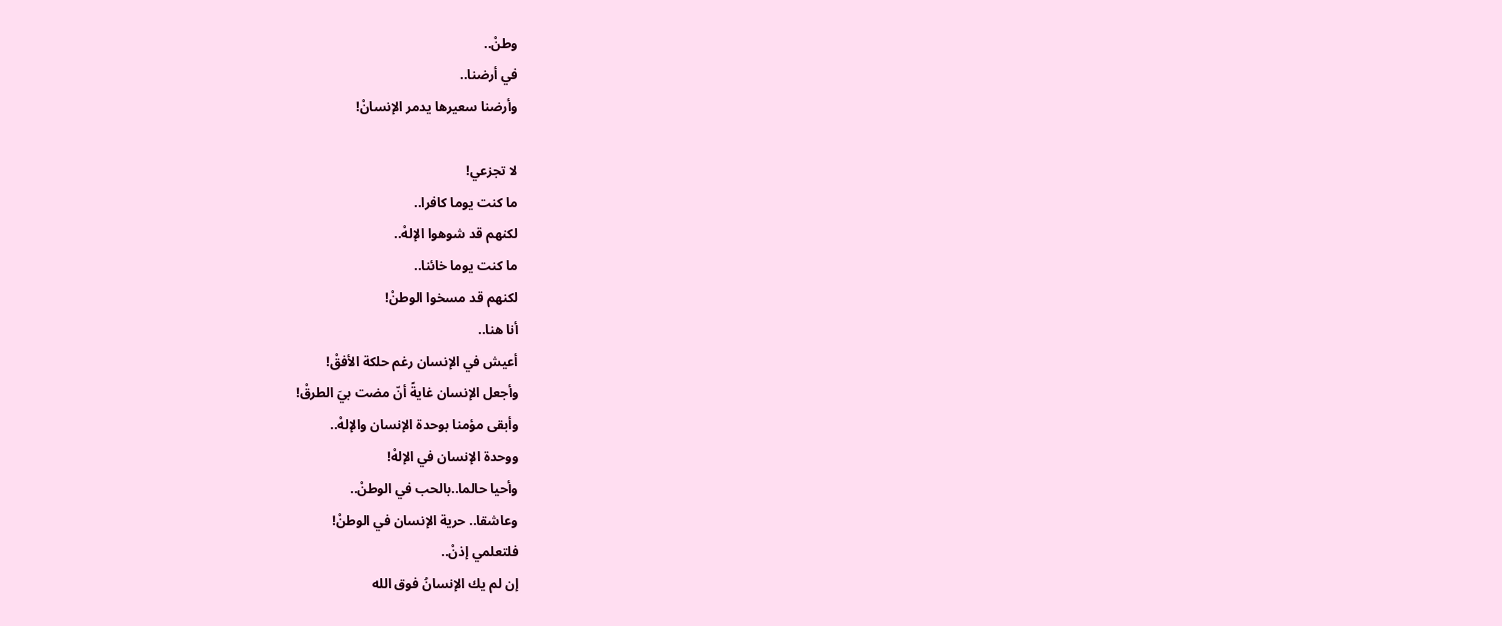وطنْ..
في أرضنا..
وأرضنا سعيرها يدمر الإنسانْ!

لا تجزعي!
ما كنت يوما كافرا..
لكنهم قد شوهوا الإلهْ..
ما كنت يوما خائنا..
لكنهم قد مسخوا الوطنْ!
أنا هنا..
أعيش في الإنسان رغم حلكة الأفقْ!
وأجعل الإنسان غايةً أنّ مضت بيَ الطرقْ!
وأبقى مؤمنا بوحدة الإنسان والإلهْ..
ووحدة الإنسان في الإلهْ!
وأحيا حالما..بالحب في الوطنْ..
وعاشقا.. حرية الإنسان في الوطنْ!
فلتعلمي إذنْ..
إن لم يك الإنسانُ فوق الله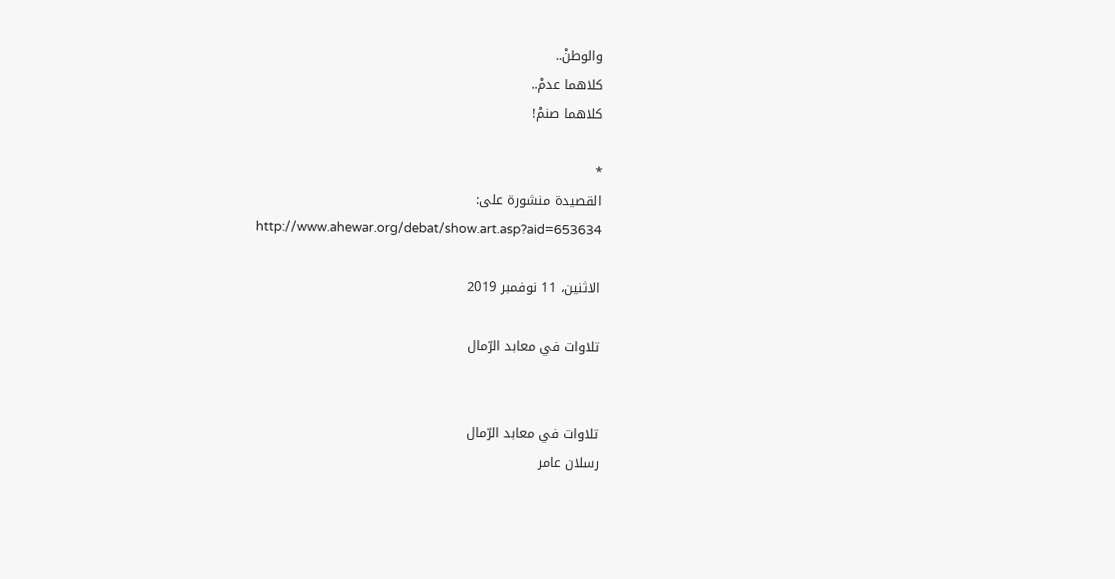والوطنْ..
كلاهما عدمْ..
كلاهما صنمْ!

*
القصيدة منشورة على:
http://www.ahewar.org/debat/show.art.asp?aid=653634

الاثنين، 11 نوفمبر 2019

تلاوات في معابد الرّمال


تلاوات في معابد الرّمال
رسلان عامر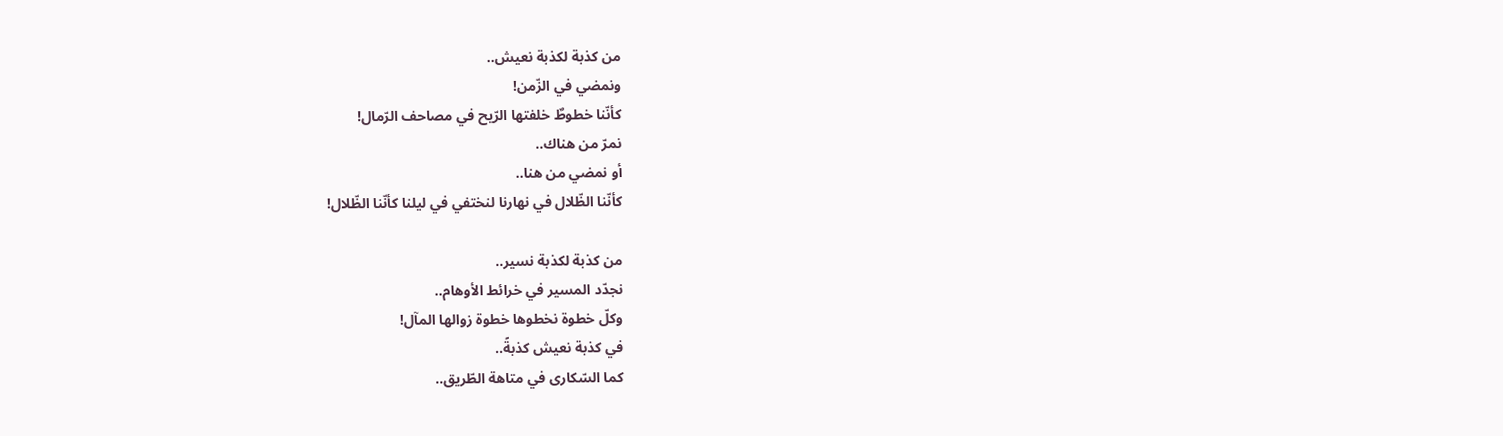من كذبة لكذبة نعيش..
ونمضي في الزّمن!
كأنّنا خطوطٌ خلفتها الرّيح في مصاحف الرّمال!
نمرّ من هناك..
أو نمضي من هنا..
كأنّنا الظّلال في نهارنا لنختفي في ليلنا كأنّنا الظّلال!

من كذبة لكذبة نسير..
نجدّد المسير في خرائط الأوهام..
وكلّ خطوة نخطوها خطوة زوالها المآل!
في كذبة نعيش كذبةً..
كما السّكارى في متاهة الطّريق..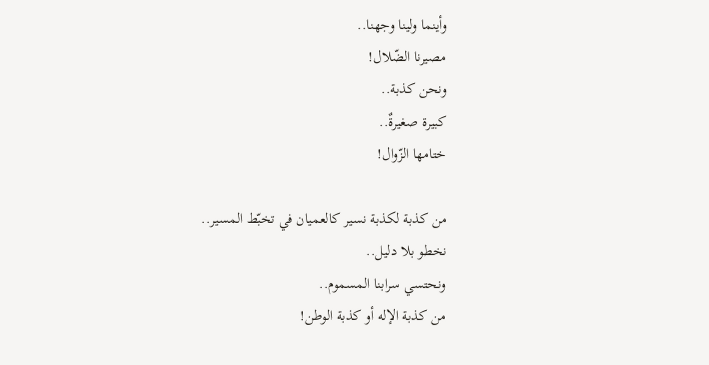وأينما ولينا وجهنا..
مصيرنا الضّلال!
ونحن كذبة..
كبيرة صغيرةٌ..
ختامها الزّوال!

من كذبة لكذبة نسير كالعميان في تخبّط المسير..
نخطو بلا دليل..
ونحتسي سرابنا المسموم..
من كذبة الإله أو كذبة الوطن!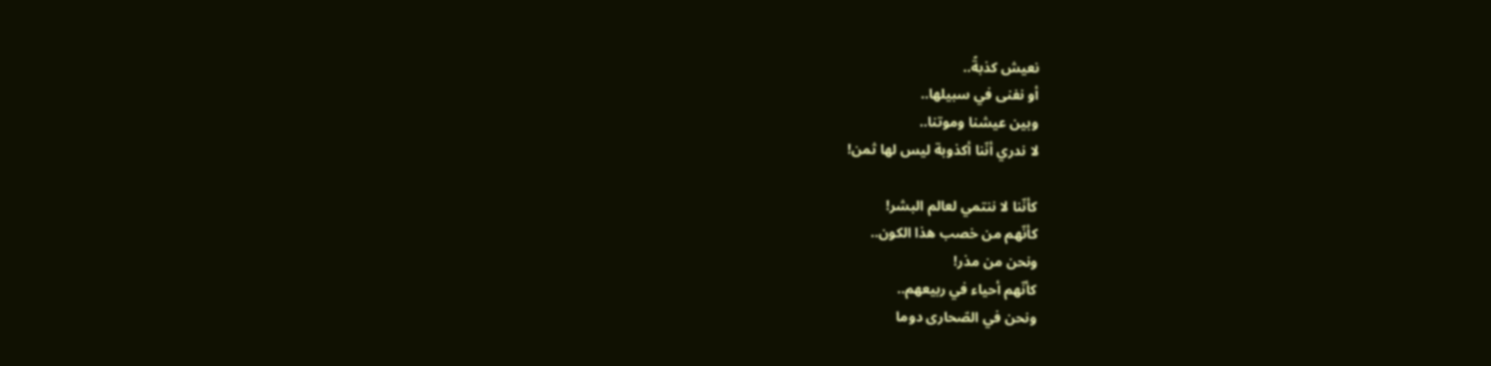نعيش كذبةً..
أو نفنى في سبيلها..
وبين عيشنا وموتنا..
لا ندري أنّنا أكذوبة ليس لها ثمن!

كأنّنا لا ننتمي لعالم البشر!
كأنّهم من خصب هذا الكون..
ونحن من مذر!
كأنّهم أحياء في ربيعهم..
ونحن في الصّحارى دوما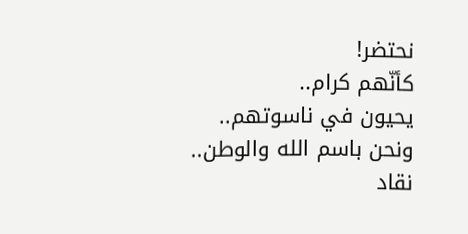نحتضر!
كأنّهم كرام..
يحيون في ناسوتهم..
ونحن باسم الله والوطن..
نقاد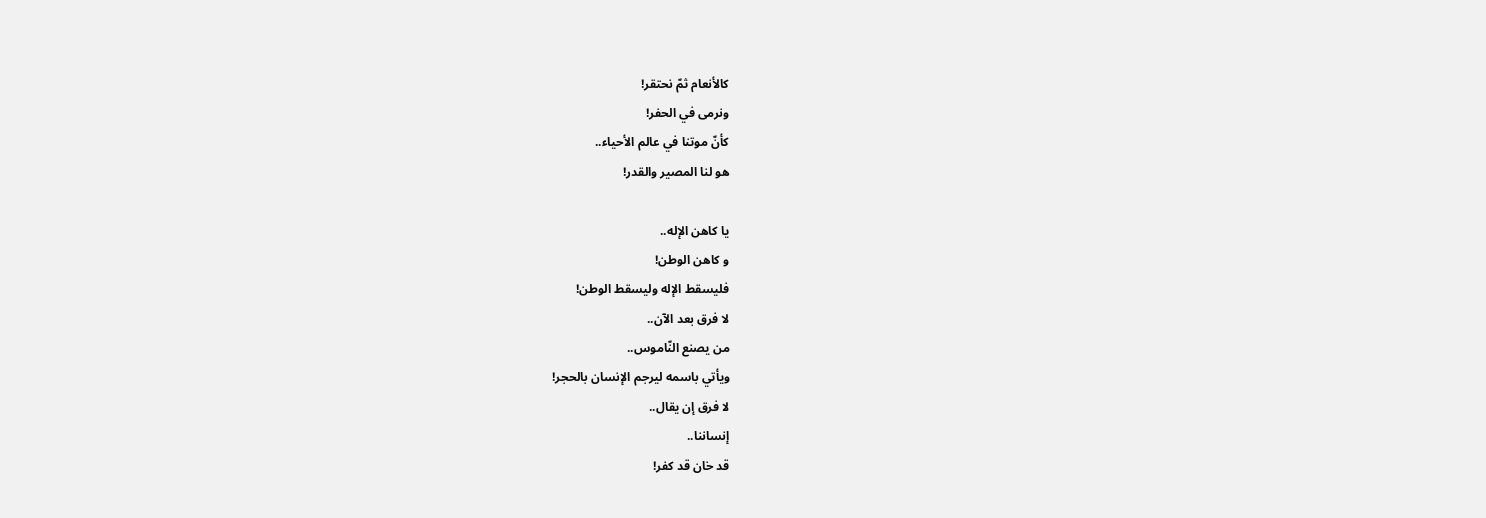كالأنعام ثمّ نحتقر!
ونرمى في الحفر!
كأنّ موتنا في عالم الأحياء..
هو لنا المصير والقدر!

يا كاهن الإله..
و كاهن الوطن!
فليسقط الإله وليسقط الوطن!
لا فرق بعد الآن..
من يصنع النّاموس..
ويأتي باسمه ليرجم الإنسان بالحجر!
لا فرق إن يقال..
إنساننا..
قد خان قد كفر!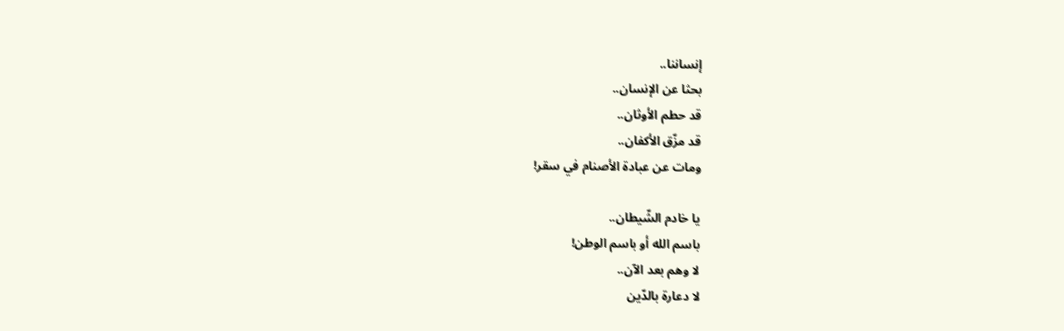إنساننا..
بحثا عن الإنسان..
قد حطم الأوثان..
قد مزّق الأكفان..
ومات عن عبادة الأصنام في سقر!

يا خادم الشّيطان..
باسم الله أو باسم الوطن!
لا وهم بعد الآن..
لا دعارة بالدّين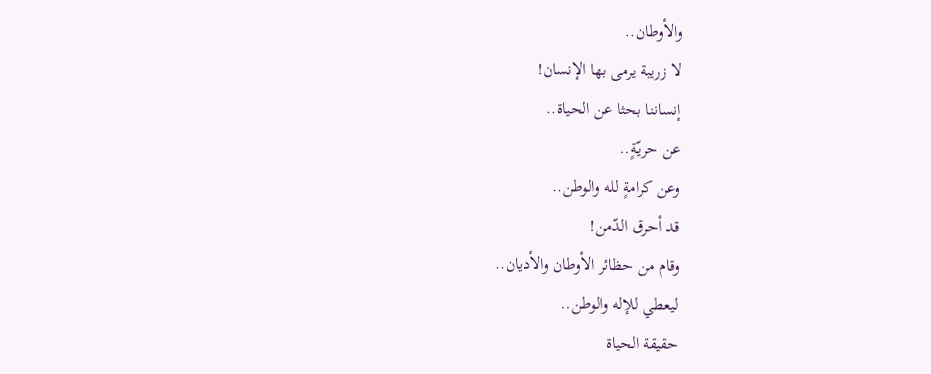والأوطان..
لا زريبة يرمى بها الإنسان!
إنساننا بحثا عن الحياة..
عن حريّةٍ..
وعن كرامةٍ لله والوطن..
قد أحرق الدّمن!
وقام من حظائر الأوطان والأديان..
ليعطي للإله والوطن..
حقيقة الحياة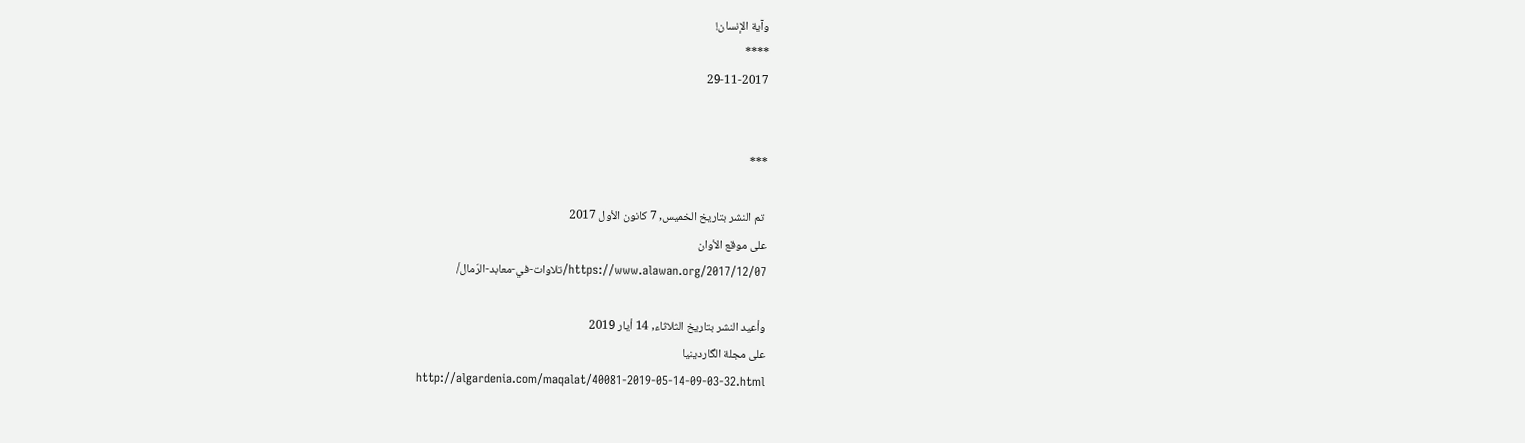وآية الإنسان!
****
29-11-2017


***

 تم النشر بتاريخ الخميس, 7 كانون الأول 2017
على موقع الأوان
https://www.alawan.org/2017/12/07/تلاوات-في-معابد-الرّمال/

وأعيد النشر بتاريخ الثلاثاء, 14 أيار 2019
على مجلة الگاردينيا
http://algardenia.com/maqalat/40081-2019-05-14-09-03-32.html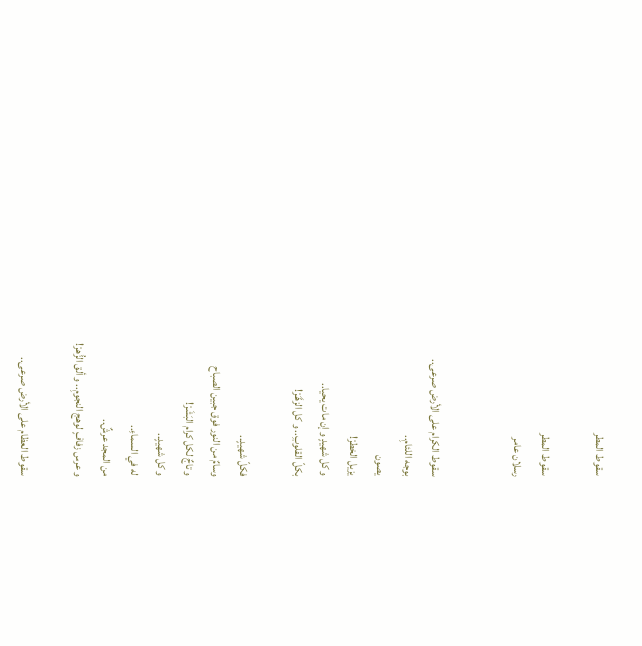سقوط المطر

سقوط المطر
رسلان عامر


سقوط الكرام على الأرض صرعى..
بوجه اللئامِ..
يصون
يزيل الخطرْ!
و كل شهيدٍ و إن مات يحيا..
بكلّ القلوبِ.. و كل الزهَّـَرْ!

فكلّ شهيدٍ..
وسامٌ من النور فوق جبين الصباح
و تاجٌ لكل كرام البَشَرْ!
و كل شهيدٍ..
له في السماءِ..
من المجد عرشٌ..
و عرس زفافٍ لوهج النجومِ.. و ألق الزُّهرْ!

سقوط العظام على الأرض صرعى..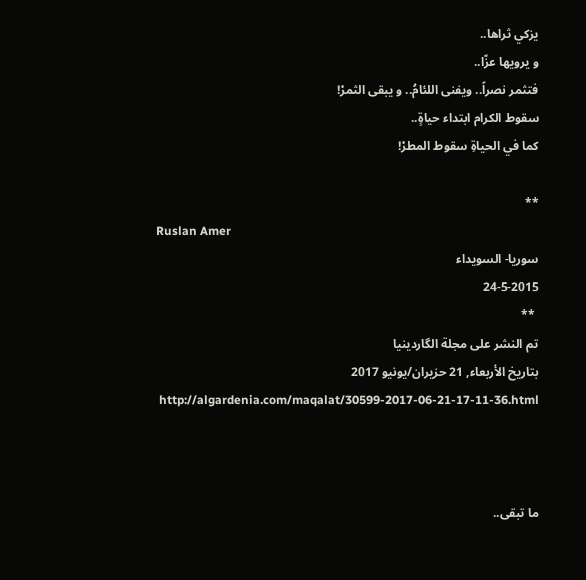يزكي ثراها..
و يرويها عزّا..
فتثمر نصراً.. ويفنى اللئامُ.. و يبقى الثمرْ!
سقوط الكرام ابتداء حياةٍ..
كما في الحياةِ سقوط المطرْ!

**
Ruslan Amer
سوريا- السويداء
24-5-2015
 **
تم النشر على مجلة الگاردينيا
بتاريخ الأربعاء, 21 حزيران/يونيو 2017
 http://algardenia.com/maqalat/30599-2017-06-21-17-11-36.html



ما تبقى..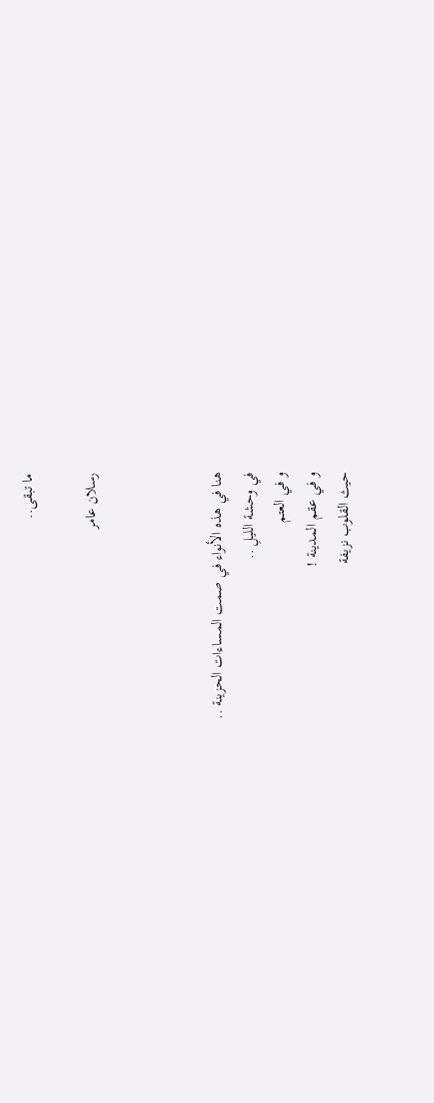ما تبقى..

رسلان عامر



هنا في هذه الأنواء في صمت المساءات الحزينة ..
في وحشة الليلِ ..
و في العتم
و في عقم المدينة !
حيث القلوب نزيفة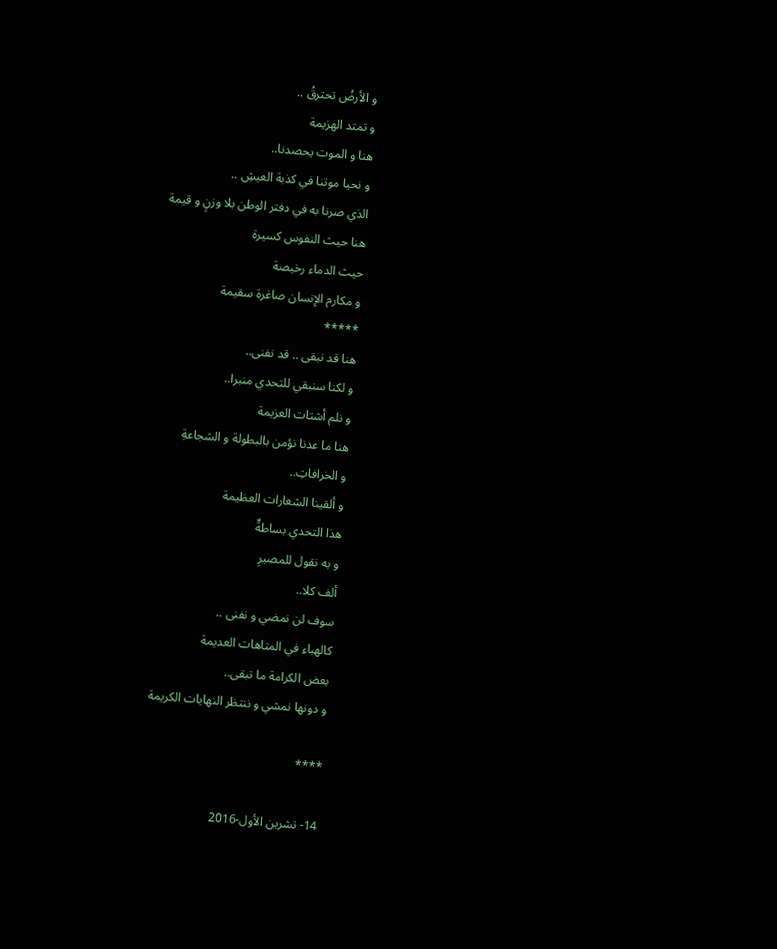و الأرضُ تحترقُ ..
و تمتد الهزيمة
هنا و الموت يحصدنا..
و نحيا موتنا في كذبة العيشِ ..
الذي صرنا به في دفتر الوطن بلا وزنٍ و قيمة
هنا حيث النفوس كسيرة
حيث الدماء رخيصة
و مكارم الإنسان صاغرة سقيمة
*****
هنا قد نبقى .. قد نفنى..
و لكنا سنبقي للتحدي منبرا..
و نلم أشتات العزيمة
هنا ما عدنا نؤمن بالبطولة و الشجاعةِ
و الخرافاتِ..
و ألقينا الشعارات العظيمة
هذا التحدي بساطةٌ
و به نقول للمصيرِ
ألف كلا..
سوف لن نمضي و نفنى ..
كالهباء في المتاهات العديمة
بعض الكرامة ما تبقى..
و دونها نمشي و ننتظر النهايات الكريمة

****

14- تشرين الأول-2016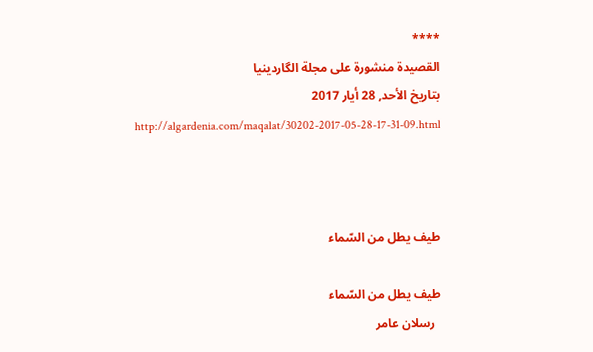****
القصيدة منشورة على مجلة الگاردينيا
بتاريخ الأحد, 28 أيار 2017
http://algardenia.com/maqalat/30202-2017-05-28-17-31-09.html



طيف يطل من السّماء

طيف يطل من السّماء
  رسلان عامر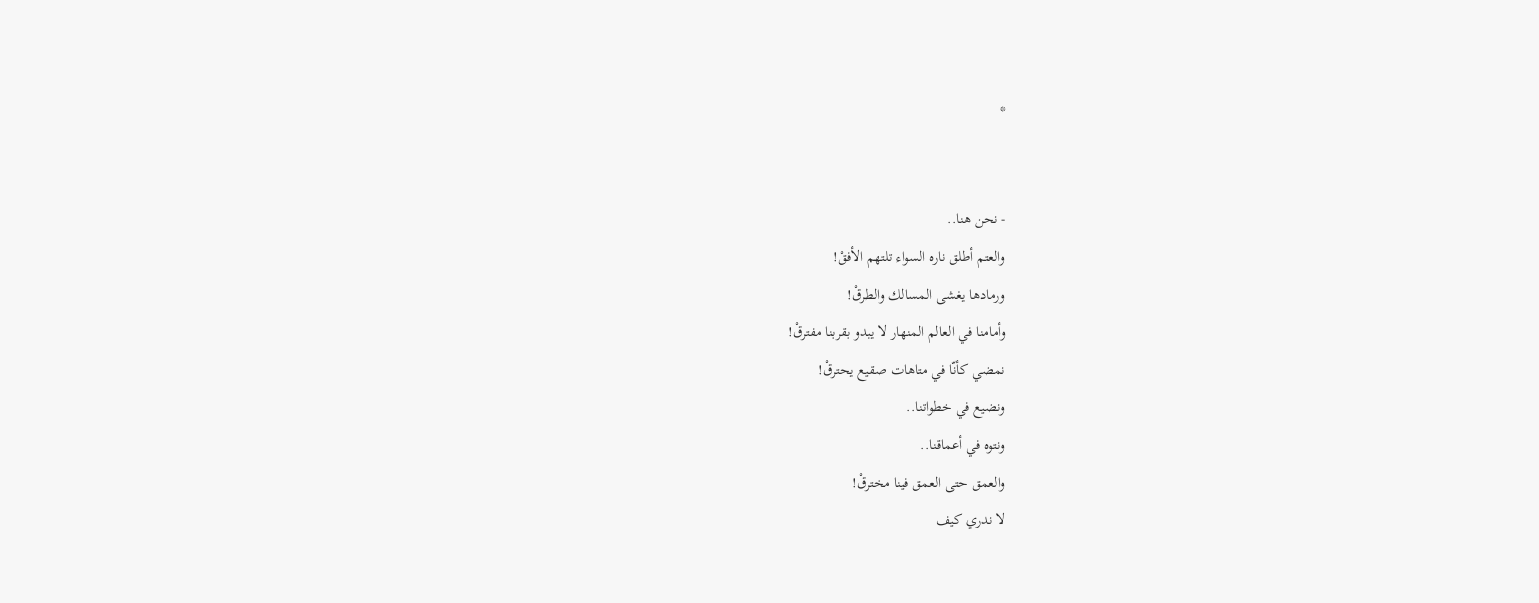*


- نحن هنا..
والعتم أطلق ناره السواء تلتهم الأفقْ!
ورمادها يغشى المسالك والطرقْ!
وأمامنا في العالم المنهار لا يبدو بقربنا مفترقْ!
نمضي كأنّا في متاهات صقيع يحترقْ!
ونضيع في خطواتنا..
ونتوه في أعماقنا..
والعمق حتى العمق فينا مخترقْ!
لا ندري كيف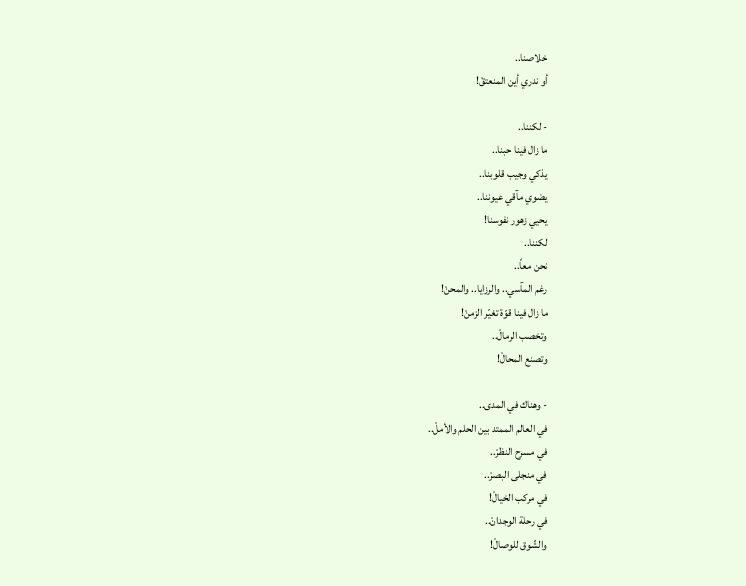خلاصنا..
أو ندري أين المنعتقْ!

- لكننا..
ما زال فينا حبنا..
يذكي وجيب قلوبنا..
يضوي مآقي عيوننا..
يحيي زهور نفوسنا!
لكننا..
نحن معاً..
رغم المآسي.. والرزايا.. والمحنْ!
ما زال فينا قوّة تغيّر الزمنْ!
وتخصب الرمالْ..
وتصنع المحالْ!

- وهناك في المدى..
في العالم الممتد بين الحلم والأملْ..
في مسرح النظرْ..
في منجلى البصرْ..
في مركب الخيالْ!
في رحلة الوجدانْ..
والشّوق للوصالْ!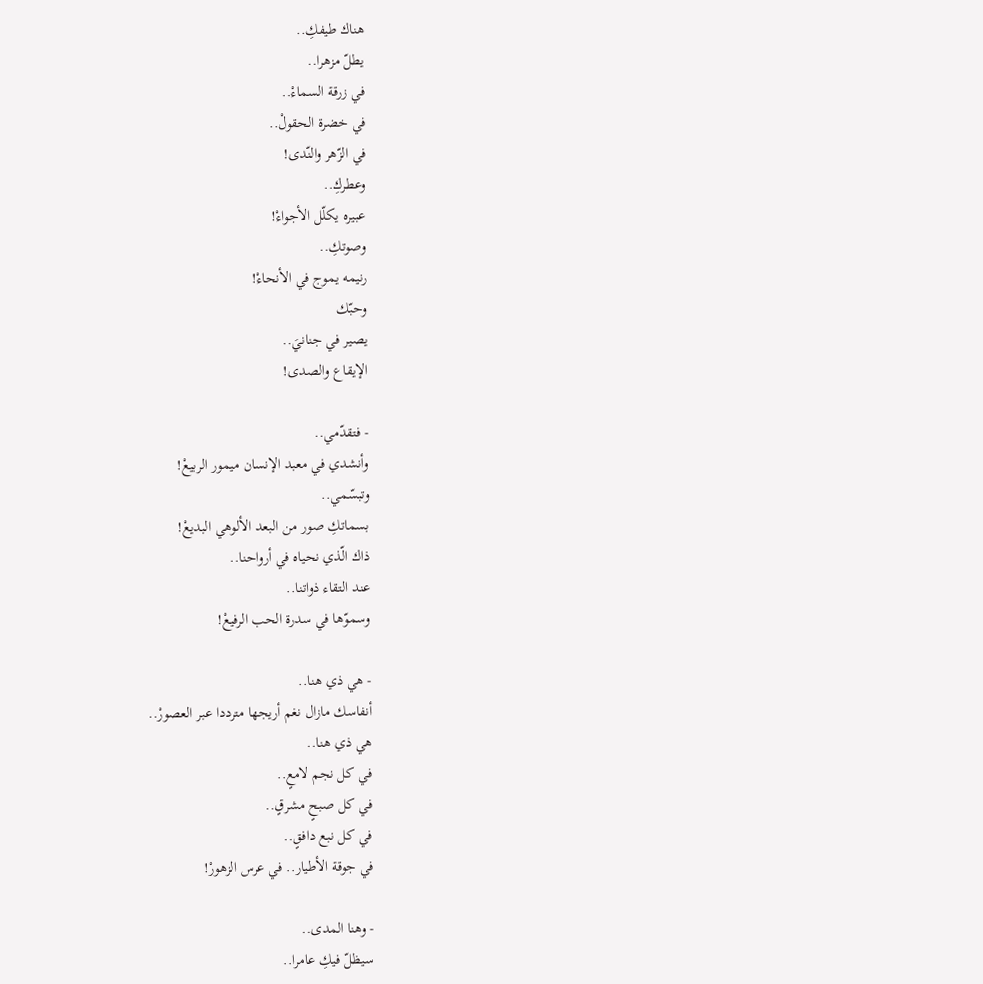هناك طيفكِ..
يطلّ مزهرا..
في زرقة السماءْ..
في خضرة الحقولْ..
في الزّهر والنّدى!
وعطركِ..
عبيره يكلّل الأجواءْ!
وصوتكِ..
رنيمه يموج في الأنحاءْ!
وحبّك
يصير في جنانيَ..
الإيقاع والصدى!

- فتقدّمي..
وأنشدي في معبد الإنسان ميمور الربيعْ!
وتبسّمي..
بسماتكِ صور من البعد الألوهي البديعْ!
ذاك الّذي نحياه في أرواحنا..
عند التقاء ذواتنا..
وسموّها في سدرة الحب الرفيعْ!

- هي ذي هنا..
أنفاسك مازال نغم أريجها مترددا عبر العصورْ..
هي ذي هنا..
في كل نجم لامعٍ..
في كل صبحٍ مشرقٍ..
في كل نبع دافقٍ..
في جوقة الأطيار.. في عرس الزهورْ!

- وهنا المدى..
سيظلّ فيكِ عامرا..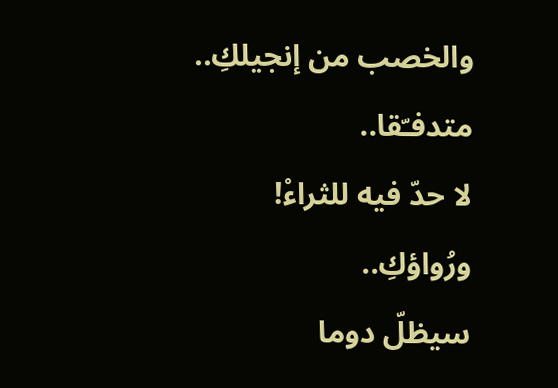والخصب من إنجيلكِ..
متدفـّقا..
لا حدّ فيه للثراءْ!
ورُواؤكِ..
سيظلّ دوما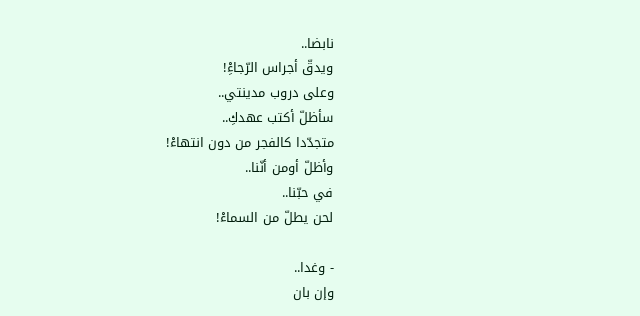نابضا..
ويدقّ أجراس الرّجاءِْ!
وعلى دروب مدينتي..
سأظلّ أكتب عهدكِ..
متجدّدا كالفجر من دون انتهاءْ!
وأظلّ أومن أنّنا..
في حبّنا..
لحن يطلّ من السماءْ!

- وغدا..
وإن بان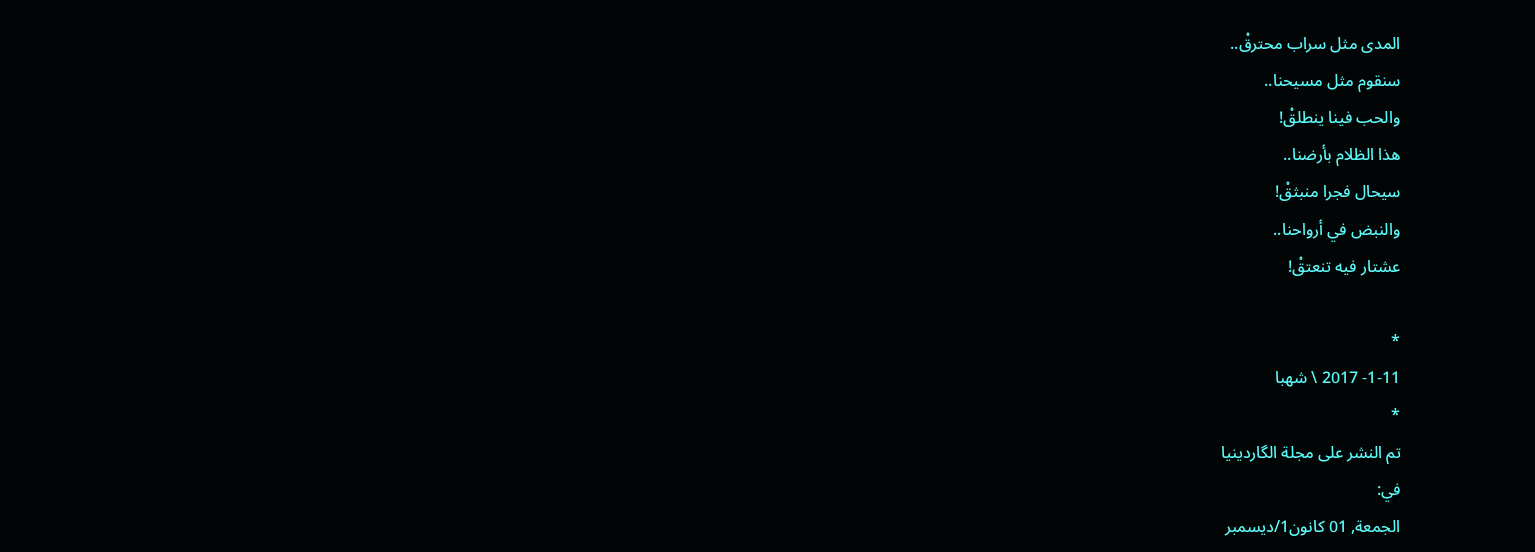المدى مثل سراب محترقْ..
سنقوم مثل مسيحنا..
والحب فينا ينطلقْ!
هذا الظلام بأرضنا..
سيحال فجرا منبثقْ!
والنبض في أرواحنا..
عشتار فيه تنعتقْ!

*
1-11- 2017 \ شهبا
*
تم النشر على مجلة الگاردينيا
في:
الجمعة, 01 كانون1/ديسمبر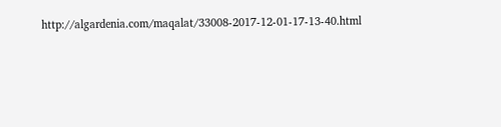http://algardenia.com/maqalat/33008-2017-12-01-17-13-40.html